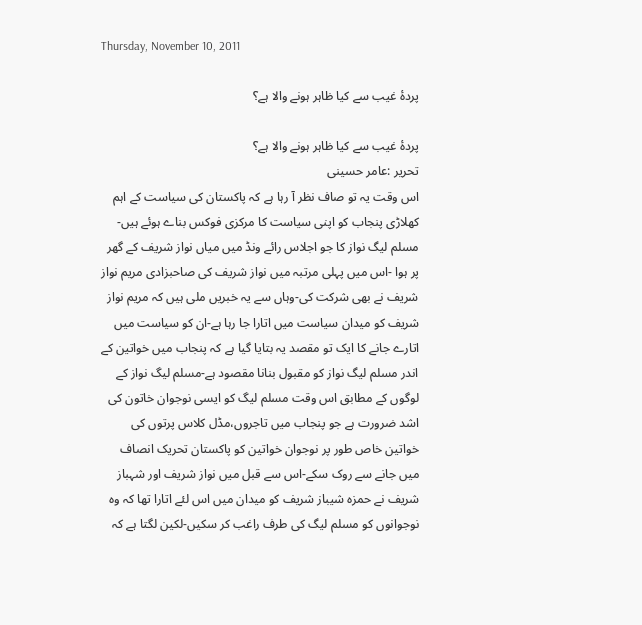Thursday, November 10, 2011

پردۂ غیب سے کیا ظاہر ہونے والا ہے؟

پردۂ غیب سے کیا ظاہر ہونے والا ہے؟
تحریر :عامر حسینی
اس وقت یہ تو صاف نظر آ رہا ہے کہ پاکستان کی سیاست کے اہم کھلاڑی پنجاب کو اپنی سیاست کا مرکزی فوکس بناے ہوئے ہیں-مسلم لیگ نواز کا جو اجلاس رائے ونڈ میں میاں نواز شریف کے گھر پر ہوا -اس میں پہلی مرتبہ میں نواز شریف کی صاحبزادی مریم نواز شریف نے بھی شرکت کی-وہاں سے یہ خبریں ملی ہیں کہ مریم نواز شریف کو میدان سیاست میں اتارا جا رہا ہے-ان کو سیاست میں اتارے جانے کا ایک تو مقصد یہ بتایا گیا ہے کہ پنجاب میں خواتین کے اندر مسلم لیگ نواز کو مقبول بنانا مقصود ہے-مسلم لیگ نواز کے لوگوں کے مطابق اس وقت مسلم لیگ کو ایسی نوجوان خاتون کی اشد ضرورت ہے جو پنجاب میں تاجروں،مڈل کلاس پرتوں کی خواتین خاص طور پر نوجوان خواتین کو پاکستان تحریک انصاف میں جانے سے روک سکے-اس سے قبل میں نواز شریف اور شہباز شریف نے حمزہ شیباز شریف کو میدان میں اس لئے اتارا تھا کہ وہ نوجوانوں کو مسلم لیگ کی طرف راغب کر سکیں-لکین لگتا ہے کہ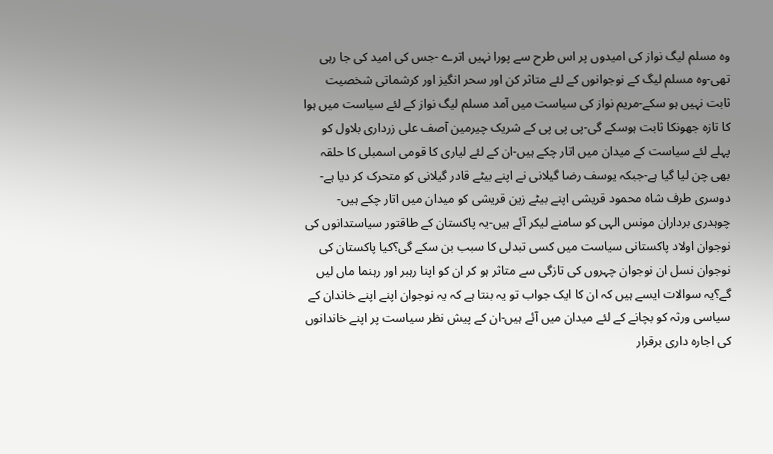وہ مسلم لیگ نواز کی امیدوں پر اس طرح سے پورا نہیں اترے -جس کی امید کی جا رہی تھی-وہ مسلم لیگ کے نوجوانوں کے لئے متاثر کن اور سحر انگیز اور کرشماتی شخصیت ثابت نہیں ہو سکے-مریم نواز کی سیاست میں آمد مسلم لیگ نواز کے لئے سیاست میں ہوا کا تازہ جھونکا ثابت ہوسکے گی-پی پی پی کے شریک چیرمین آصف علی زرداری بلاول کو پہلے لئے سیاست کے میدان میں اتار چکے ہیں-ان کے لئے لیاری کا قومی اسمبلی کا حلقہ بھی چن لیا گیا ہے-جبکہ یوسف رضا گیلانی نے اپنے بیٹے قادر گیلانی کو متحرک کر دیا ہے-دوسری طرف شاہ محمود قریشی اپنے بیٹے زین قریشی کو میدان میں اتار چکے ہیں-چوہدری برداران مونس الہی کو سامنے لیکر آئے ہیں-یہ پاکستان کے طاقتور سیاستدانوں کی نوجوان اولاد پاکستانی سیاست میں کسی تبدلی کا سبب بن سکے گی؟کیا پاکستان کی نوجوان نسل ان نوجوان چہروں کی تازگی سے متاثر ہو کر ان کو اپنا رہبر اور رہنما ماں لیں گے؟یہ سوالات ایسے ہیں کہ ان کا ایک جواب تو یہ بنتا ہے کہ یہ نوجوان اپنے اپنے خاندان کے سیاسی ورثہ کو بچانے کے لئے میدان میں آئے ہیں-ان کے پیش نظر سیاست پر اپنے خاندانوں کی اجارہ داری برقرار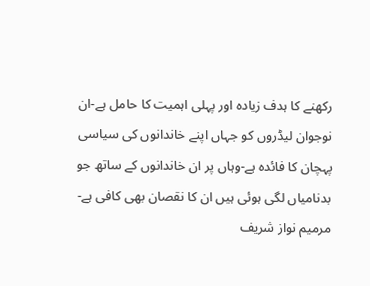رکھنے کا ہدف زیادہ اور پہلی اہمیت کا حامل ہے-ان نوجوان لیڈروں کو جہاں اپنے خاندانوں کی سیاسی پہچان کا فائدہ ہے-وہاں پر ان خاندانوں کے ساتھ جو بدنامیاں لگی ہوئی ہیں ان کا نقصان بھی کافی ہے-مرمیم نواز شریف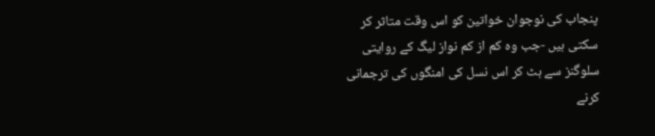پنجاب کی نوجوان خواتین کو اس وقت متاثر کر سکتی ہیں -جب وہ کم از کم نواز لیگ کے روایتی سلوگنز سے ہٹ کر اس نسل کی امنگوں کی ترجمانی کرنے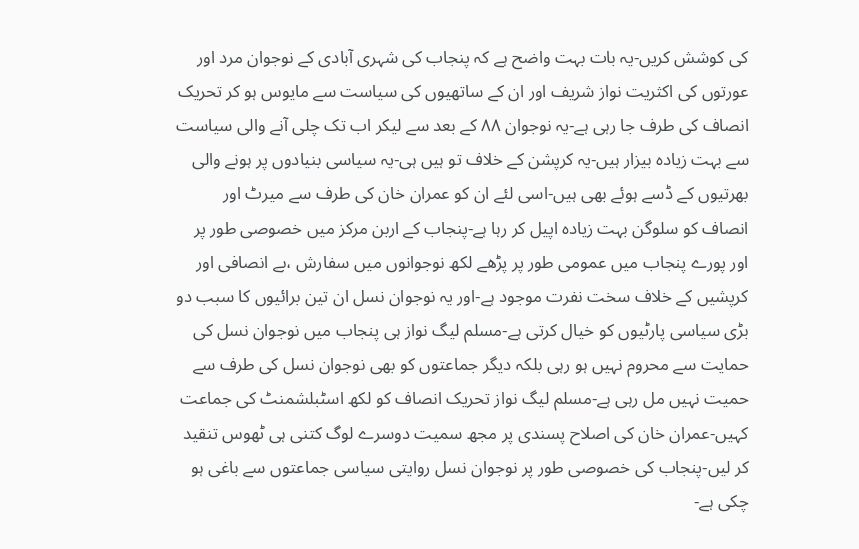کی کوشش کریں-یہ بات بہت واضح ہے کہ پنجاب کی شہری آبادی کے نوجوان مرد اور عورتوں کی اکثریت نواز شریف اور ان کے ساتھیوں کی سیاست سے مایوس ہو کر تحریک انصاف کی طرف جا رہی ہے-یہ نوجوان ٨٨ کے بعد سے لیکر اب تک چلی آنے والی سیاست سے بہت زیادہ بیزار ہیں-یہ کرپشن کے خلاف تو ہیں ہی-یہ سیاسی بنیادوں پر ہونے والی بھرتیوں کے ڈسے ہوئے بھی ہیں-اسی لئے ان کو عمران خان کی طرف سے میرٹ اور انصاف کو سلوگن بہت زیادہ اپیل کر رہا ہے-پنجاب کے اربن مرکز میں خصوصی طور پر اور پورے پنجاب میں عمومی طور پر پڑھے لکھ نوجوانوں میں سفارش ،بے انصافی اور کرپشیں کے خلاف سخت نفرت موجود ہے-اور یہ نوجوان نسل ان تین برائیوں کا سبب دو بڑی سیاسی پارٹیوں کو خیال کرتی ہے-مسلم لیگ نواز ہی پنجاب میں نوجوان نسل کی حمایت سے محروم نہیں ہو رہی بلکہ دیگر جماعتوں کو بھی نوجوان نسل کی طرف سے حمیت نہیں مل رہی ہے-مسلم لیگ نواز تحریک انصاف کو لکھ اسٹبلشمنٹ کی جماعت کہیں-عمران خان کی اصلاح پسندی پر مجھ سمیت دوسرے لوگ کتنی ہی ٹھوس تنقید کر لیں-پنجاب کی خصوصی طور پر نوجوان نسل روایتی سیاسی جماعتوں سے باغی ہو چکی ہے-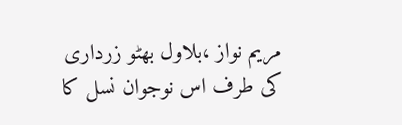مریم نواز ،بلاول بھٹو زرداری کی طرف اس نوجوان نسل کا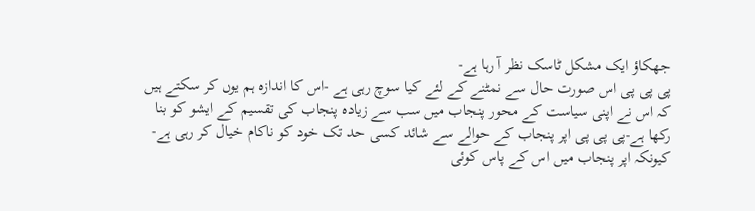جھکاؤ ایک مشکل ٹاسک نظر آ رہا ہے-
پی پی پی اس صورت حال سے نمٹنے کے لئے کیا سوچ رہی ہے -اس کا اندازہ ہم یوں کر سکتے ہیں کہ اس نے اپنی سیاست کے محور پنجاب میں سب سے زیادہ پنجاب کی تقسیم کے ایشو کو بنا رکھا ہے-پی پی پی اپر پنجاب کے حوالے سے شائد کسی حد تک خود کو ناکام خیال کر رہی ہے-کیونکہ اپر پنجاب میں اس کے پاس کوئی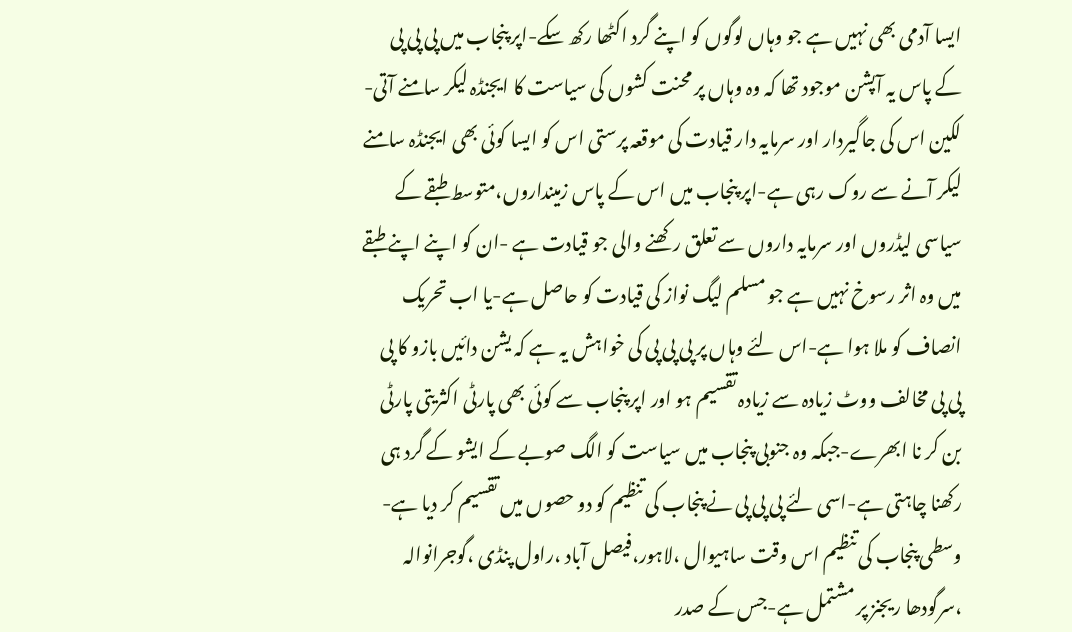ایسا آدمی بھی نہیں ہے جو وہاں لوگوں کو اپنے گرد اکٹھا رکھ سکے-اپر پنجاب میں پی پی پی کے پاس یہ آپشن موجود تھا کہ وہ وہاں پر محنت کشوں کی سیاست کا ایجنڈہ لیکر سامنے آتی-لکین اس کی جاگیردار اور سرمایہ دار قیادت کی موقعہ پرستی اس کو ایسا کوئی بھی ایجنڈہ سامنے لیکر آنے سے روک رہی ہے-اپر پنجاب میں اس کے پاس زمینداروں،متوسط طبقے کے سیاسی لیڈروں اور سرمایہ داروں سے تعلق رکھنے والی جو قیادت ہے -ان کو اپنے اپنے طبقے میں وہ اثر رسوخ نہیں ہے جو مسلم لیگ نواز کی قیادت کو حاصل ہے-یا اب تحریک انصاف کو ملا ہوا ہے-اس لئے وہاں پر پی پی پی کی خواہش یہ ہے کہ یشن دائیں بازو کا پی پی پی مخالف ووٹ زیادہ سے زیادہ تقسیم ہو اور اپر پنجاب سے کوئی بھی پارٹی اکثریتی پارٹی بن کر نا ابھرے-جبکہ وہ جنوبی پنجاب میں سیاست کو الگ صوبے کے ایشو کے گرد ہی رکھنا چاہتی ہے-اسی لئے پی پی پی نے پنجاب کی تنظیم کو دو حصوں میں تقسیم کر دیا ہے-وسطی پنجاب کی تنظیم اس وقت ساہیوال ،لاہور،فیصل آباد ،راول پنڈی ،گوجرانوالہ ،سرگودھا ریجنز پر مشتمل ہے-جس کے صدر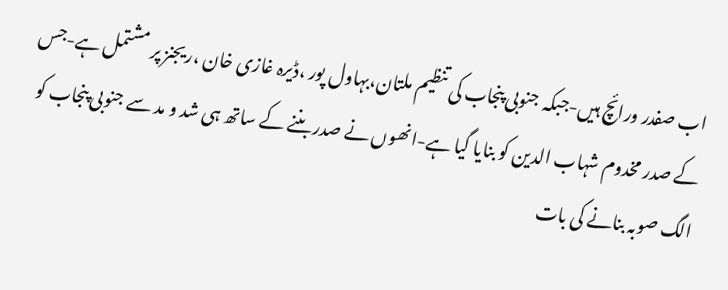اب صفدر ورائچ ہیں-جبکہ جنوبی پنجاب کی تنظیم ملتان،بہاول پور ،ڈیرہ غازی خان ،ریجنز پر مشتمل ہے-جس کے صدر مخدوم شہاب الدین کو بنایا گیا ہے-انھوں نے صدر بننے کے ساتھ ہی شد و مد سے جنوبی پنجاب کو الگ صوبہ بنانے کی بات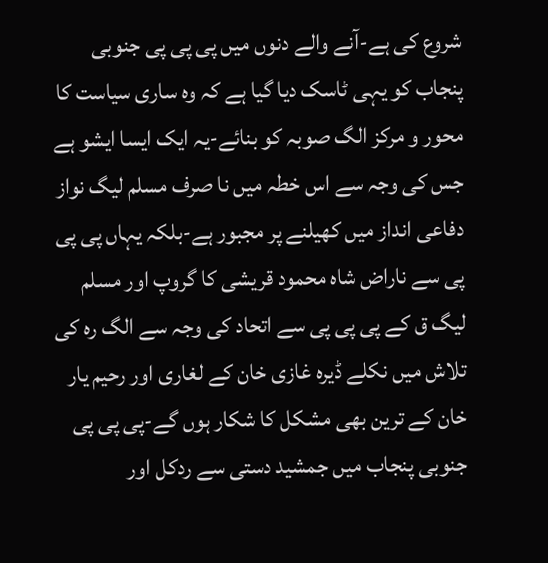شروع کی ہے-آنے والے دنوں میں پی پی پی جنوبی پنجاب کو یہی ٹاسک دیا گیا ہے کہ وہ ساری سیاست کا محور و مرکز الگ صوبہ کو بنائے-یہ ایک ایسا ایشو ہے جس کی وجہ سے اس خطہ میں نا صرف مسلم لیگ نواز دفاعی انداز میں کھیلنے پر مجبور ہے-بلکہ یہاں پی پی پی سے ناراض شاہ محمود قریشی کا گروپ اور مسلم لیگ ق کے پی پی پی سے اتحاد کی وجہ سے الگ رہ کی تلاش میں نکلے ڈیرہ غازی خان کے لغاری اور رحیم یار خان کے ترین بھی مشکل کا شکار ہوں گے-پی پی پی جنوبی پنجاب میں جمشید دستی سے ردکل اور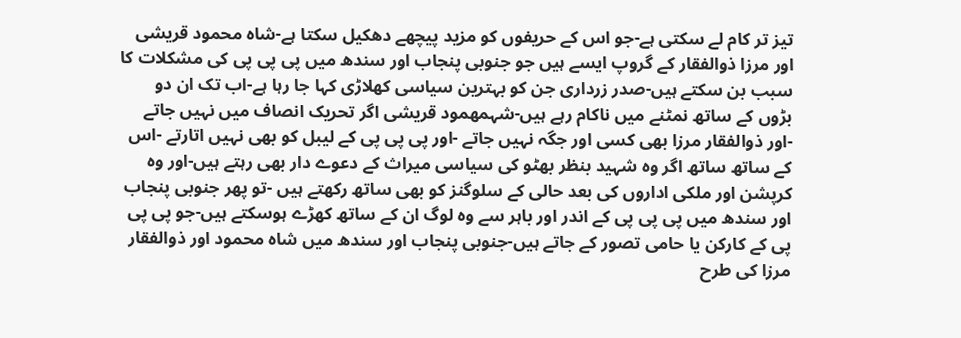تیز تر کام لے سکتی ہے-جو اس کے حریفوں کو مزید پیچھے دھکیل سکتا ہے-شاہ محمود قریشی اور مرزا ذوالفقار کے گروپ ایسے ہیں جو جنوبی پنجاب اور سندھ میں پی پی پی کی مشکلات کا سبب بن سکتے ہیں-صدر زرداری جن کو بہترین سیاسی کھلاڑی کہا جا رہا ہے-اب تک ان دو بڑوں کے ساتھ نمٹنے میں ناکام رہے ہیں-شہمھمود قریشی اگر تحریک انصاف میں نہیں جاتے -اور ذوالفقار مرزا بھی کسی اور جگہ نہیں جاتے -اور پی پی پی کے لیبل کو بھی نہیں اتارتے -اس کے ساتھ ساتھ اگر وہ شہید بنظر بھٹو کی سیاسی میراث کے دعوے دار بھی رہتے ہیں-اور وہ کرپشن اور ملکی اداروں کی بعد حالی کے سلوگنز کو بھی ساتھ رکھتے ہیں -تو پھر جنوبی پنجاب اور سندھ میں پی پی پی کے اندر اور باہر سے وہ لوگ ان کے ساتھ کھڑے ہوسکتے ہیں-جو پی پی پی کے کارکن یا حامی تصور کے جاتے ہیں-جنوبی پنجاب اور سندھ میں شاہ محمود اور ذوالفقار مرزا کی طرح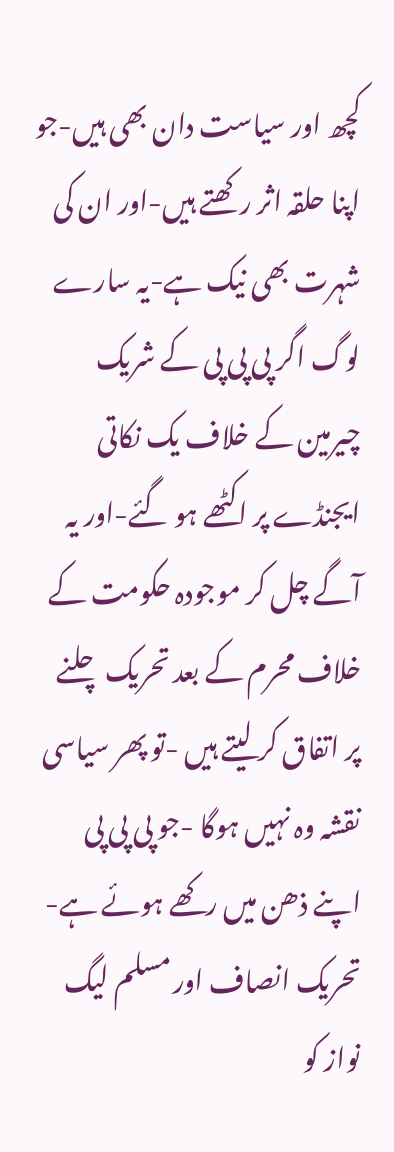کچھ اور سیاست دان بھی ہیں-جو اپنا حلقہ اثر رکھتے ہیں-اور ان کی شہرت بھی نیک ہے-یہ سارے لوگ اگر پی پی پی کے شریک چیرمین کے خلاف یک نکاتی ایجنڈے پر اکٹھے ہو گئے-اور یہ آگے چل کر موجودہ حکومت کے خلاف محرم کے بعد تحریک چلنے پر اتفاق کر لیتے ہیں -تو پھر سیاسی نقشہ وہ نہیں ہوگا -جو پی پی پی اپنے ذھن میں رکھے ہوئے ہے-تحریک انصاف اور مسلم لیگ نواز کو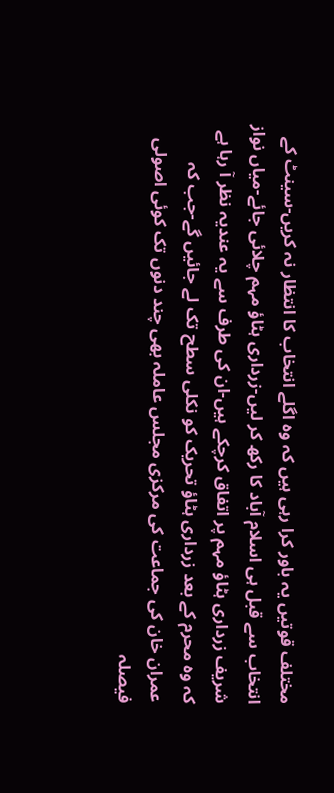مختلف قوتیں یہ باور کرا رہی ہیں کہ وہ اگلے انتخاب کا انتظار نہ کریں-سینٹ کے انتخاب سے قبل ہی اسلام آباد کا رکھ کر لیں-زرداری ہٹاؤ مہم چلائی جائے-میاں نواز شریف زرداری ہٹاؤ مہم پر اتفاق کرچکے ہیں-ان کی طرف سے یہ عندیہ نظر آ رہا ہے کہ وہ محرم کے بعد زرداری ہٹاؤ تحریک کو نکلی سطح تک لے جائیں گے-جب کہ عمران خان کی جماعت کی مرکزی مجلس عاملہ بھی چند دنوں تک کوئی اصولی فیصلہ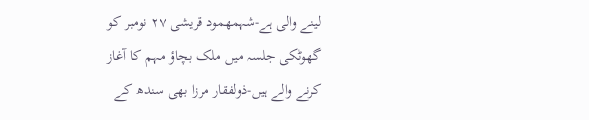لینے والی ہے-شہمھمود قریشی ٢٧ نومبر کو گھوٹکی جلسہ میں ملک بچاؤ مہم کا آغاز کرنے والے ہیں-ذولفقار مرزا بھی سندھ کے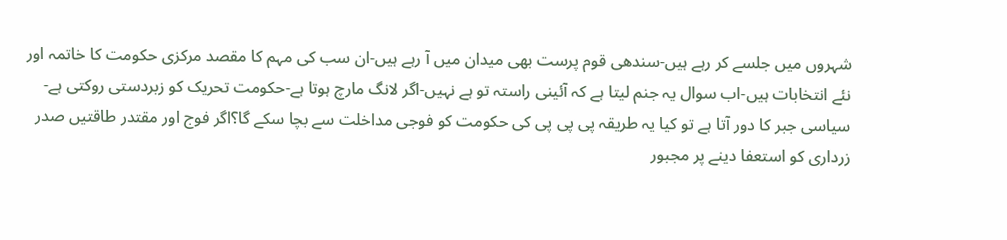شہروں میں جلسے کر رہے ہیں-سندھی قوم پرست بھی میدان میں آ رہے ہیں-ان سب کی مہم کا مقصد مرکزی حکومت کا خاتمہ اور نئے انتخابات ہیں-اب سوال یہ جنم لیتا ہے کہ آئینی راستہ تو ہے نہیں-اگر لانگ مارچ ہوتا ہے-حکومت تحریک کو زبردستی روکتی ہے-سیاسی جبر کا دور آتا ہے تو کیا یہ طریقہ پی پی پی کی حکومت کو فوجی مداخلت سے بچا سکے گا؟اگر فوج اور مقتدر طاقتیں صدر زرداری کو استعفا دینے پر مجبور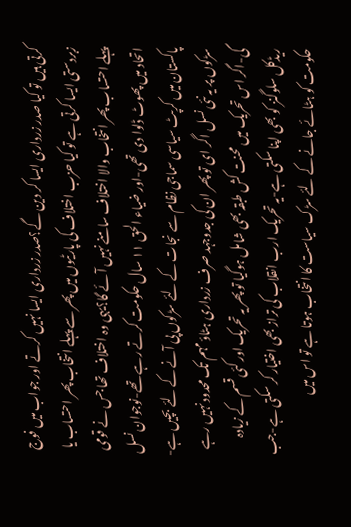کرتی ہیں تو کیا صدر زرداری ایسا کر دین گے؟صدر زرداری ایسا نہیں کرتے اور جواب میں فوج زبردستی ایسا کرتی ہے تو کیا حزب اختلاف کی پارٹیوں میں پھر سے پہلے انتخاب پھر احتساب یا پہلے احتساب پھر انتخاب والا اختلاف سامنے نہیں آئے گا؟یہی وہ اختلاف تھا جس نے قومی اتحاد میں پھوٹ ڈلوا دی تھی-اور ضیاء الحق ١١ سال حکومت کرتے رہے تھے-نوجوان نسل پاکستان میں کرپٹ سیاسی سماجی نظام سے نجات کے لئے سڑکوں پی آنے کے لئے بچیں ہے-سڑکوں پر یہ نئی نسل اگر ای تو پھر ان کی جدوجہد صرف زرداری ہٹاؤ مہم تک محدود نہیں رہے گی-اگر اس تحریک میں محنت کش طبقہ بھی شامل ہوگیا تو پھر یہ تحریک اور کئی قسم کے زیادہ ریڈکل سلوگنز کو بھی اپنا سکتی ہے-یہ تحریک ارب انقلاب کی تراز بھی اختیار کر سکتی ہے-جب حکومت کو ہٹائے جانے کے لئے سڑک سیاست کا انتخاب ہوتا ہے تو اس میں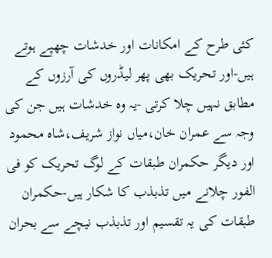کئی طرح کے امکانات اور خدشات چھپے ہوتے ہیں-اور تحریک بھی پھر لیڈروں کی آرزوں کے مطابق نہیں چلا کرتی -یہ وہ خدشات ہیں جن کی وجہ سے عمران خان،میاں نواز شریف،شاہ محمود اور دیگر حکمران طبقات کے لوگ تحریک کو فی الفور چلانے میں تذبذب کا شکار ہیں-حکمران طبقات کی یہ تقسیم اور تذبذب نیچے سے بحران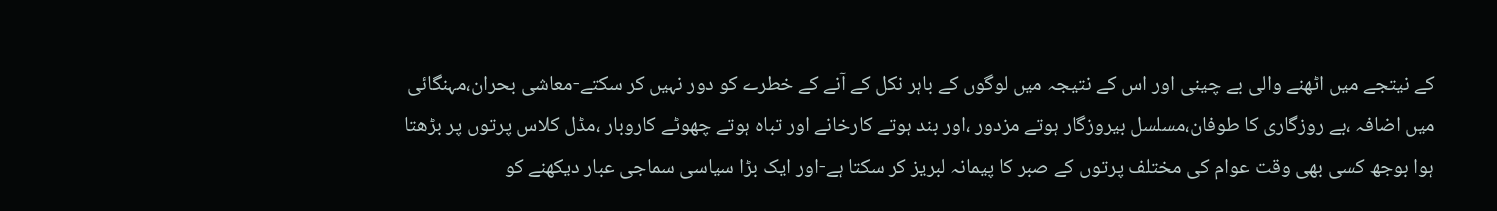کے نیتجے میں اٹھنے والی بے چینی اور اس کے نتیجہ میں لوگوں کے باہر نکل کے آنے کے خطرے کو دور نہیں کر سکتے-معاشی بحران،مہنگائی میں اضافہ ،بے روزگاری کا طوفان،مسلسل بیروزگار ہوتے مزدور ،اور بند ہوتے کارخانے اور تباہ ہوتے چھوٹے کاروبار ،مڈل کلاس پرتوں پر بڑھتا ہوا بوجھ کسی بھی وقت عوام کی مختلف پرتوں کے صبر کا پیمانہ لبریز کر سکتا ہے-اور ایک بڑا سیاسی سماجی عبار دیکھنے کو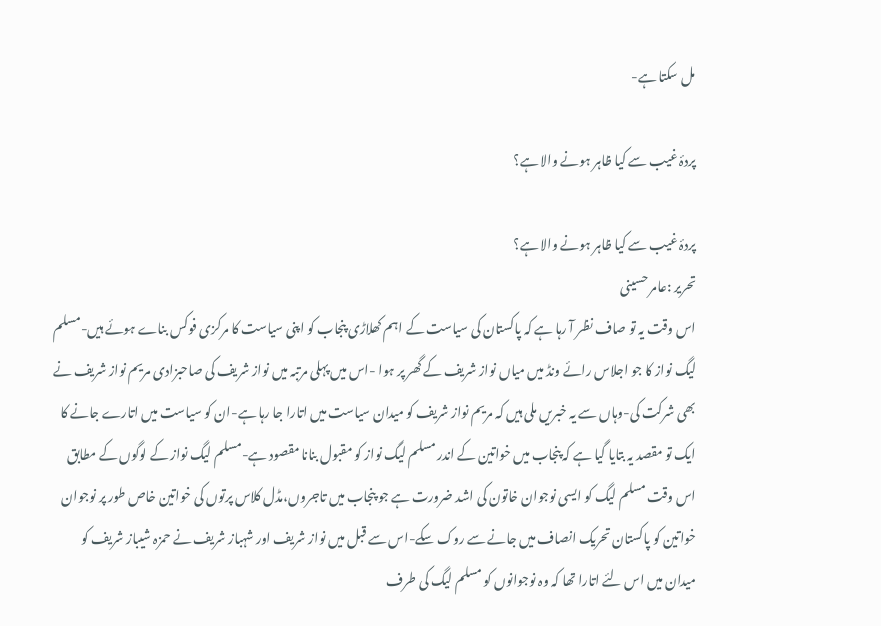مل سکتا ہے-

پردۂ غیب سے کیا ظاہر ہونے والا ہے؟

پردۂ غیب سے کیا ظاہر ہونے والا ہے؟
تحریر :عامر حسینی
اس وقت یہ تو صاف نظر آ رہا ہے کہ پاکستان کی سیاست کے اہم کھلاڑی پنجاب کو اپنی سیاست کا مرکزی فوکس بناے ہوئے ہیں-مسلم لیگ نواز کا جو اجلاس رائے ونڈ میں میاں نواز شریف کے گھر پر ہوا -اس میں پہلی مرتبہ میں نواز شریف کی صاحبزادی مریم نواز شریف نے بھی شرکت کی-وہاں سے یہ خبریں ملی ہیں کہ مریم نواز شریف کو میدان سیاست میں اتارا جا رہا ہے-ان کو سیاست میں اتارے جانے کا ایک تو مقصد یہ بتایا گیا ہے کہ پنجاب میں خواتین کے اندر مسلم لیگ نواز کو مقبول بنانا مقصود ہے-مسلم لیگ نواز کے لوگوں کے مطابق اس وقت مسلم لیگ کو ایسی نوجوان خاتون کی اشد ضرورت ہے جو پنجاب میں تاجروں،مڈل کلاس پرتوں کی خواتین خاص طور پر نوجوان خواتین کو پاکستان تحریک انصاف میں جانے سے روک سکے-اس سے قبل میں نواز شریف اور شہباز شریف نے حمزہ شیباز شریف کو میدان میں اس لئے اتارا تھا کہ وہ نوجوانوں کو مسلم لیگ کی طرف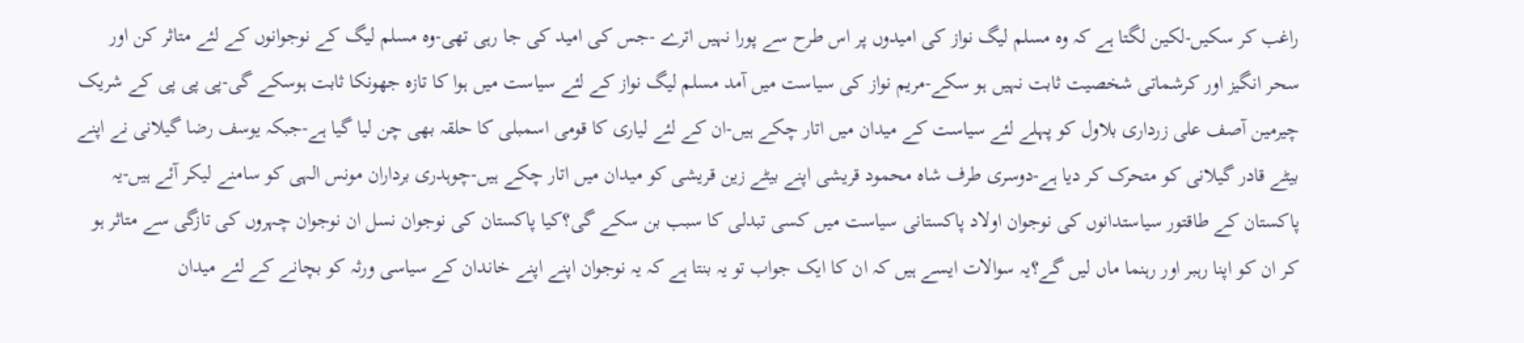راغب کر سکیں-لکین لگتا ہے کہ وہ مسلم لیگ نواز کی امیدوں پر اس طرح سے پورا نہیں اترے -جس کی امید کی جا رہی تھی-وہ مسلم لیگ کے نوجوانوں کے لئے متاثر کن اور سحر انگیز اور کرشماتی شخصیت ثابت نہیں ہو سکے-مریم نواز کی سیاست میں آمد مسلم لیگ نواز کے لئے سیاست میں ہوا کا تازہ جھونکا ثابت ہوسکے گی-پی پی پی کے شریک چیرمین آصف علی زرداری بلاول کو پہلے لئے سیاست کے میدان میں اتار چکے ہیں-ان کے لئے لیاری کا قومی اسمبلی کا حلقہ بھی چن لیا گیا ہے-جبکہ یوسف رضا گیلانی نے اپنے بیٹے قادر گیلانی کو متحرک کر دیا ہے-دوسری طرف شاہ محمود قریشی اپنے بیٹے زین قریشی کو میدان میں اتار چکے ہیں-چوہدری برداران مونس الہی کو سامنے لیکر آئے ہیں-یہ پاکستان کے طاقتور سیاستدانوں کی نوجوان اولاد پاکستانی سیاست میں کسی تبدلی کا سبب بن سکے گی؟کیا پاکستان کی نوجوان نسل ان نوجوان چہروں کی تازگی سے متاثر ہو کر ان کو اپنا رہبر اور رہنما ماں لیں گے؟یہ سوالات ایسے ہیں کہ ان کا ایک جواب تو یہ بنتا ہے کہ یہ نوجوان اپنے اپنے خاندان کے سیاسی ورثہ کو بچانے کے لئے میدان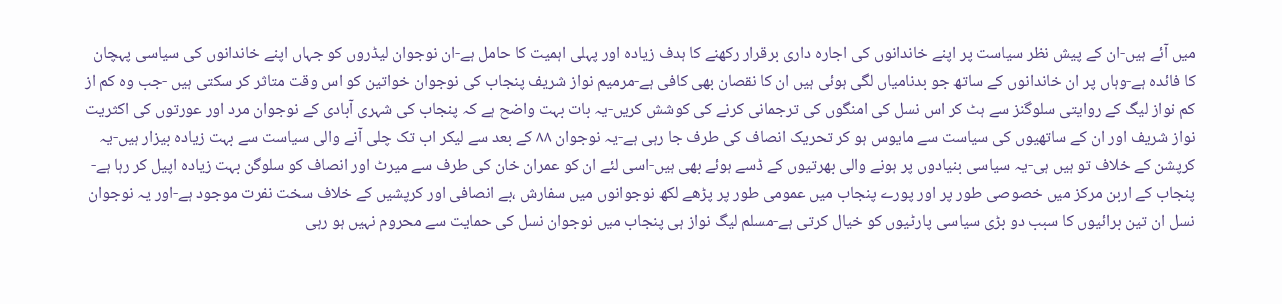میں آئے ہیں-ان کے پیش نظر سیاست پر اپنے خاندانوں کی اجارہ داری برقرار رکھنے کا ہدف زیادہ اور پہلی اہمیت کا حامل ہے-ان نوجوان لیڈروں کو جہاں اپنے خاندانوں کی سیاسی پہچان کا فائدہ ہے-وہاں پر ان خاندانوں کے ساتھ جو بدنامیاں لگی ہوئی ہیں ان کا نقصان بھی کافی ہے-مرمیم نواز شریف پنجاب کی نوجوان خواتین کو اس وقت متاثر کر سکتی ہیں -جب وہ کم از کم نواز لیگ کے روایتی سلوگنز سے ہٹ کر اس نسل کی امنگوں کی ترجمانی کرنے کی کوشش کریں-یہ بات بہت واضح ہے کہ پنجاب کی شہری آبادی کے نوجوان مرد اور عورتوں کی اکثریت نواز شریف اور ان کے ساتھیوں کی سیاست سے مایوس ہو کر تحریک انصاف کی طرف جا رہی ہے-یہ نوجوان ٨٨ کے بعد سے لیکر اب تک چلی آنے والی سیاست سے بہت زیادہ بیزار ہیں-یہ کرپشن کے خلاف تو ہیں ہی-یہ سیاسی بنیادوں پر ہونے والی بھرتیوں کے ڈسے ہوئے بھی ہیں-اسی لئے ان کو عمران خان کی طرف سے میرٹ اور انصاف کو سلوگن بہت زیادہ اپیل کر رہا ہے-پنجاب کے اربن مرکز میں خصوصی طور پر اور پورے پنجاب میں عمومی طور پر پڑھے لکھ نوجوانوں میں سفارش ،بے انصافی اور کرپشیں کے خلاف سخت نفرت موجود ہے-اور یہ نوجوان نسل ان تین برائیوں کا سبب دو بڑی سیاسی پارٹیوں کو خیال کرتی ہے-مسلم لیگ نواز ہی پنجاب میں نوجوان نسل کی حمایت سے محروم نہیں ہو رہی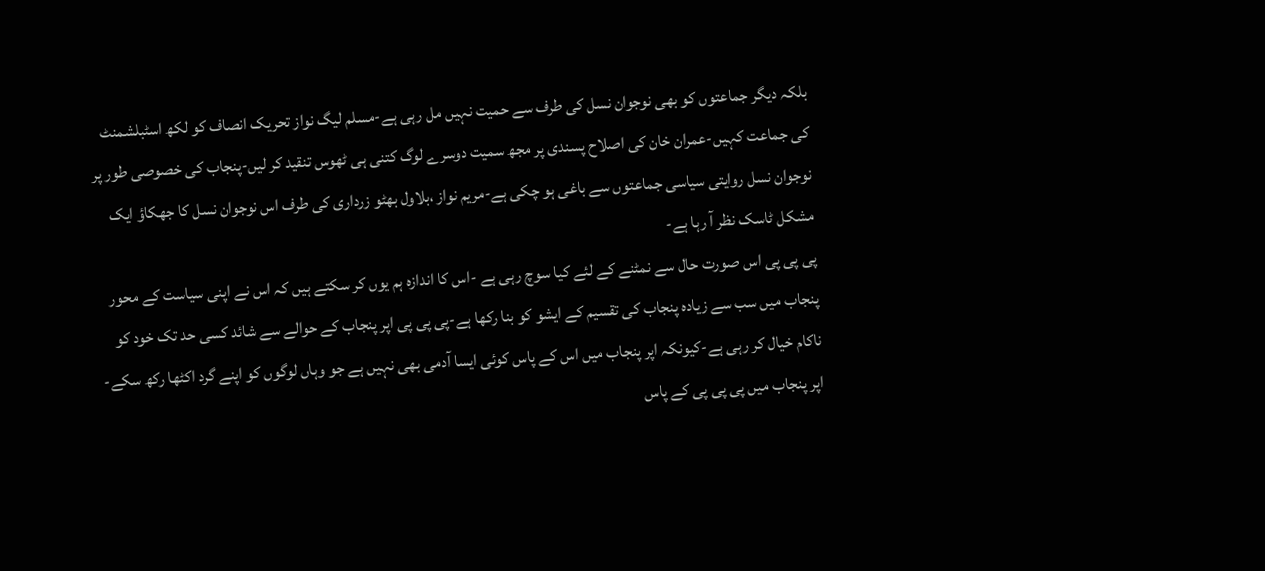بلکہ دیگر جماعتوں کو بھی نوجوان نسل کی طرف سے حمیت نہیں مل رہی ہے-مسلم لیگ نواز تحریک انصاف کو لکھ اسٹبلشمنٹ کی جماعت کہیں-عمران خان کی اصلاح پسندی پر مجھ سمیت دوسرے لوگ کتنی ہی ٹھوس تنقید کر لیں-پنجاب کی خصوصی طور پر نوجوان نسل روایتی سیاسی جماعتوں سے باغی ہو چکی ہے-مریم نواز ،بلاول بھٹو زرداری کی طرف اس نوجوان نسل کا جھکاؤ ایک مشکل ٹاسک نظر آ رہا ہے-
پی پی پی اس صورت حال سے نمٹنے کے لئے کیا سوچ رہی ہے -اس کا اندازہ ہم یوں کر سکتے ہیں کہ اس نے اپنی سیاست کے محور پنجاب میں سب سے زیادہ پنجاب کی تقسیم کے ایشو کو بنا رکھا ہے-پی پی پی اپر پنجاب کے حوالے سے شائد کسی حد تک خود کو ناکام خیال کر رہی ہے-کیونکہ اپر پنجاب میں اس کے پاس کوئی ایسا آدمی بھی نہیں ہے جو وہاں لوگوں کو اپنے گرد اکٹھا رکھ سکے-اپر پنجاب میں پی پی پی کے پاس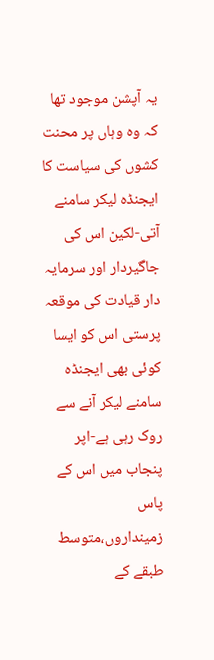یہ آپشن موجود تھا کہ وہ وہاں پر محنت کشوں کی سیاست کا ایجنڈہ لیکر سامنے آتی-لکین اس کی جاگیردار اور سرمایہ دار قیادت کی موقعہ پرستی اس کو ایسا کوئی بھی ایجنڈہ سامنے لیکر آنے سے روک رہی ہے-اپر پنجاب میں اس کے پاس زمینداروں،متوسط طبقے کے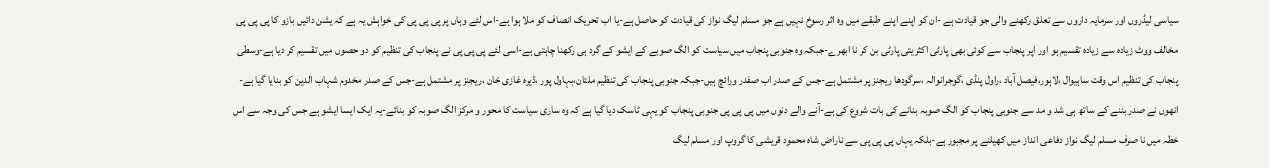سیاسی لیڈروں اور سرمایہ داروں سے تعلق رکھنے والی جو قیادت ہے -ان کو اپنے اپنے طبقے میں وہ اثر رسوخ نہیں ہے جو مسلم لیگ نواز کی قیادت کو حاصل ہے-یا اب تحریک انصاف کو ملا ہوا ہے-اس لئے وہاں پر پی پی پی کی خواہش یہ ہے کہ یشن دائیں بازو کا پی پی پی مخالف ووٹ زیادہ سے زیادہ تقسیم ہو اور اپر پنجاب سے کوئی بھی پارٹی اکثریتی پارٹی بن کر نا ابھرے-جبکہ وہ جنوبی پنجاب میں سیاست کو الگ صوبے کے ایشو کے گرد ہی رکھنا چاہتی ہے-اسی لئے پی پی پی نے پنجاب کی تنظیم کو دو حصوں میں تقسیم کر دیا ہے-وسطی پنجاب کی تنظیم اس وقت ساہیوال ،لاہور،فیصل آباد ،راول پنڈی ،گوجرانوالہ ،سرگودھا ریجنز پر مشتمل ہے-جس کے صدر اب صفدر ورائچ ہیں-جبکہ جنوبی پنجاب کی تنظیم ملتان،بہاول پور ،ڈیرہ غازی خان ،ریجنز پر مشتمل ہے-جس کے صدر مخدوم شہاب الدین کو بنایا گیا ہے-انھوں نے صدر بننے کے ساتھ ہی شد و مد سے جنوبی پنجاب کو الگ صوبہ بنانے کی بات شروع کی ہے-آنے والے دنوں میں پی پی پی جنوبی پنجاب کو یہی ٹاسک دیا گیا ہے کہ وہ ساری سیاست کا محور و مرکز الگ صوبہ کو بنائے-یہ ایک ایسا ایشو ہے جس کی وجہ سے اس خطہ میں نا صرف مسلم لیگ نواز دفاعی انداز میں کھیلنے پر مجبور ہے-بلکہ یہاں پی پی پی سے ناراض شاہ محمود قریشی کا گروپ اور مسلم لیگ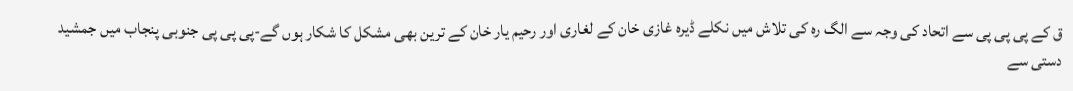ق کے پی پی پی سے اتحاد کی وجہ سے الگ رہ کی تلاش میں نکلے ڈیرہ غازی خان کے لغاری اور رحیم یار خان کے ترین بھی مشکل کا شکار ہوں گے-پی پی پی جنوبی پنجاب میں جمشید دستی سے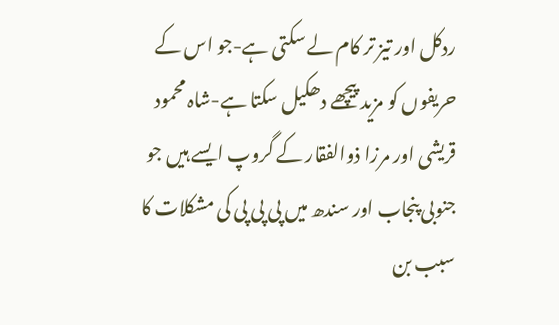ردکل اور تیز تر کام لے سکتی ہے-جو اس کے حریفوں کو مزید پیچھے دھکیل سکتا ہے-شاہ محمود قریشی اور مرزا ذوالفقار کے گروپ ایسے ہیں جو جنوبی پنجاب اور سندھ میں پی پی پی کی مشکلات کا سبب بن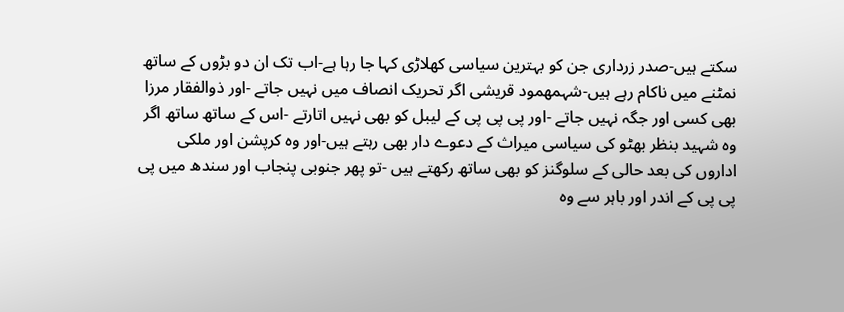سکتے ہیں-صدر زرداری جن کو بہترین سیاسی کھلاڑی کہا جا رہا ہے-اب تک ان دو بڑوں کے ساتھ نمٹنے میں ناکام رہے ہیں-شہمھمود قریشی اگر تحریک انصاف میں نہیں جاتے -اور ذوالفقار مرزا بھی کسی اور جگہ نہیں جاتے -اور پی پی پی کے لیبل کو بھی نہیں اتارتے -اس کے ساتھ ساتھ اگر وہ شہید بنظر بھٹو کی سیاسی میراث کے دعوے دار بھی رہتے ہیں-اور وہ کرپشن اور ملکی اداروں کی بعد حالی کے سلوگنز کو بھی ساتھ رکھتے ہیں -تو پھر جنوبی پنجاب اور سندھ میں پی پی پی کے اندر اور باہر سے وہ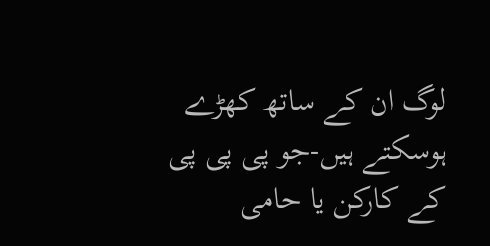لوگ ان کے ساتھ کھڑے ہوسکتے ہیں-جو پی پی پی کے کارکن یا حامی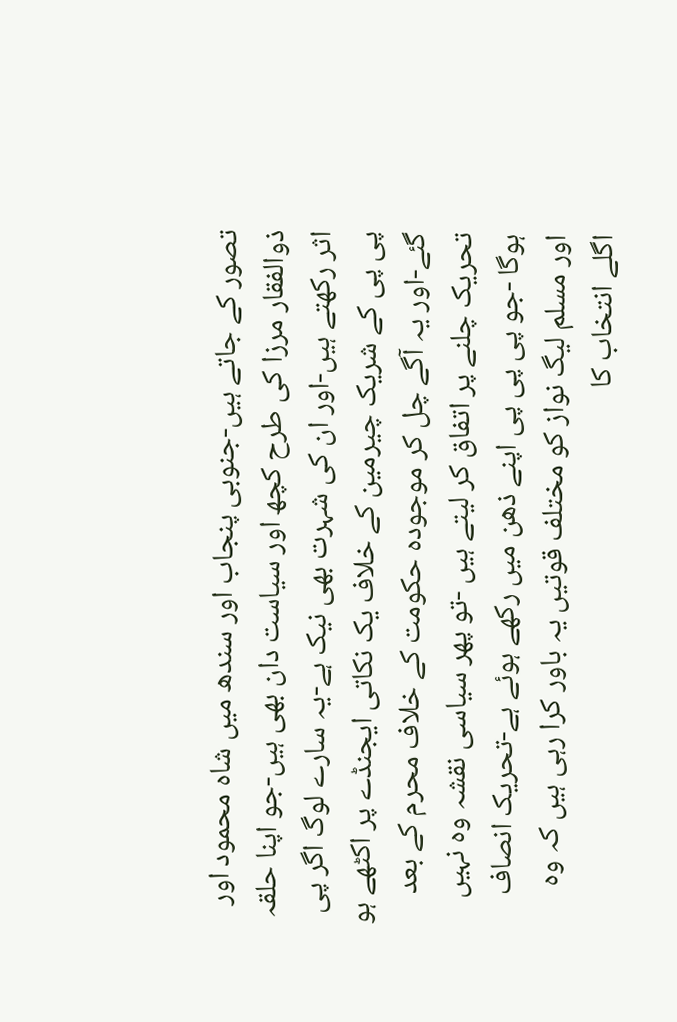تصور کے جاتے ہیں-جنوبی پنجاب اور سندھ میں شاہ محمود اور ذوالفقار مرزا کی طرح کچھ اور سیاست دان بھی ہیں-جو اپنا حلقہ اثر رکھتے ہیں-اور ان کی شہرت بھی نیک ہے-یہ سارے لوگ اگر پی پی پی کے شریک چیرمین کے خلاف یک نکاتی ایجنڈے پر اکٹھے ہو گئے-اور یہ آگے چل کر موجودہ حکومت کے خلاف محرم کے بعد تحریک چلنے پر اتفاق کر لیتے ہیں -تو پھر سیاسی نقشہ وہ نہیں ہوگا -جو پی پی پی اپنے ذھن میں رکھے ہوئے ہے-تحریک انصاف اور مسلم لیگ نواز کو مختلف قوتیں یہ باور کرا رہی ہیں کہ وہ اگلے انتخاب کا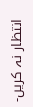انتظار نہ کریں-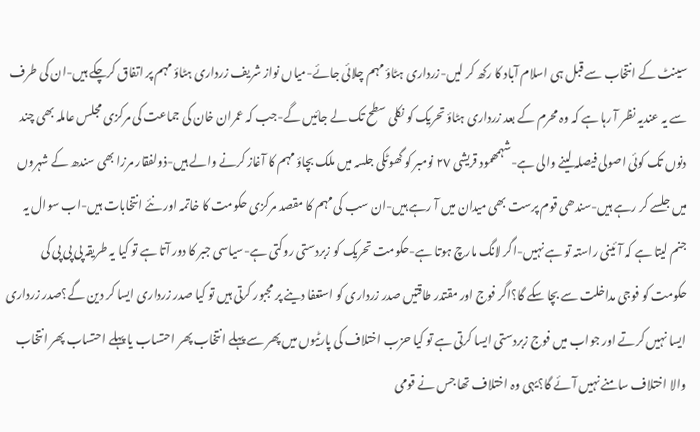سینٹ کے انتخاب سے قبل ہی اسلام آباد کا رکھ کر لیں-زرداری ہٹاؤ مہم چلائی جائے-میاں نواز شریف زرداری ہٹاؤ مہم پر اتفاق کرچکے ہیں-ان کی طرف سے یہ عندیہ نظر آ رہا ہے کہ وہ محرم کے بعد زرداری ہٹاؤ تحریک کو نکلی سطح تک لے جائیں گے-جب کہ عمران خان کی جماعت کی مرکزی مجلس عاملہ بھی چند دنوں تک کوئی اصولی فیصلہ لینے والی ہے-شہمھمود قریشی ٢٧ نومبر کو گھوٹکی جلسہ میں ملک بچاؤ مہم کا آغاز کرنے والے ہیں-ذولفقار مرزا بھی سندھ کے شہروں میں جلسے کر رہے ہیں-سندھی قوم پرست بھی میدان میں آ رہے ہیں-ان سب کی مہم کا مقصد مرکزی حکومت کا خاتمہ اور نئے انتخابات ہیں-اب سوال یہ جنم لیتا ہے کہ آئینی راستہ تو ہے نہیں-اگر لانگ مارچ ہوتا ہے-حکومت تحریک کو زبردستی روکتی ہے-سیاسی جبر کا دور آتا ہے تو کیا یہ طریقہ پی پی پی کی حکومت کو فوجی مداخلت سے بچا سکے گا؟اگر فوج اور مقتدر طاقتیں صدر زرداری کو استعفا دینے پر مجبور کرتی ہیں تو کیا صدر زرداری ایسا کر دین گے؟صدر زرداری ایسا نہیں کرتے اور جواب میں فوج زبردستی ایسا کرتی ہے تو کیا حزب اختلاف کی پارٹیوں میں پھر سے پہلے انتخاب پھر احتساب یا پہلے احتساب پھر انتخاب والا اختلاف سامنے نہیں آئے گا؟یہی وہ اختلاف تھا جس نے قومی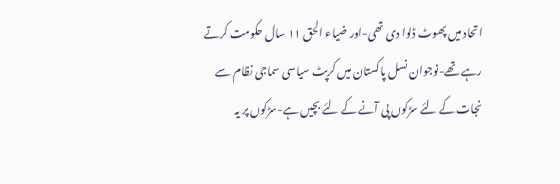اتحاد میں پھوٹ ڈلوا دی تھی-اور ضیاء الحق ١١ سال حکومت کرتے رہے تھے-نوجوان نسل پاکستان میں کرپٹ سیاسی سماجی نظام سے نجات کے لئے سڑکوں پی آنے کے لئے بچیں ہے-سڑکوں پر یہ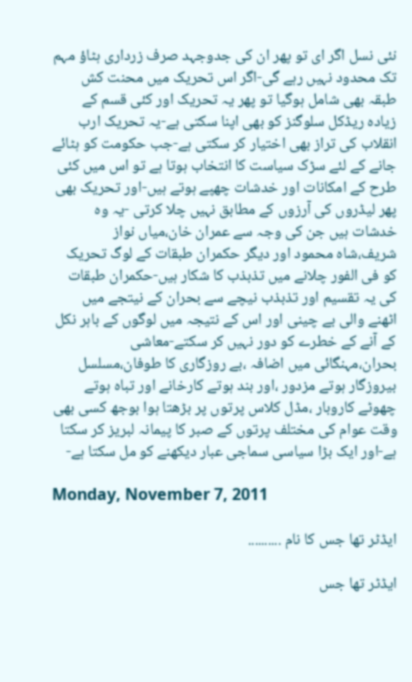نئی نسل اگر ای تو پھر ان کی جدوجہد صرف زرداری ہٹاؤ مہم تک محدود نہیں رہے گی-اگر اس تحریک میں محنت کش طبقہ بھی شامل ہوگیا تو پھر یہ تحریک اور کئی قسم کے زیادہ ریڈکل سلوگنز کو بھی اپنا سکتی ہے-یہ تحریک ارب انقلاب کی تراز بھی اختیار کر سکتی ہے-جب حکومت کو ہٹائے جانے کے لئے سڑک سیاست کا انتخاب ہوتا ہے تو اس میں کئی طرح کے امکانات اور خدشات چھپے ہوتے ہیں-اور تحریک بھی پھر لیڈروں کی آرزوں کے مطابق نہیں چلا کرتی -یہ وہ خدشات ہیں جن کی وجہ سے عمران خان،میاں نواز شریف،شاہ محمود اور دیگر حکمران طبقات کے لوگ تحریک کو فی الفور چلانے میں تذبذب کا شکار ہیں-حکمران طبقات کی یہ تقسیم اور تذبذب نیچے سے بحران کے نیتجے میں اٹھنے والی بے چینی اور اس کے نتیجہ میں لوگوں کے باہر نکل کے آنے کے خطرے کو دور نہیں کر سکتے-معاشی بحران،مہنگائی میں اضافہ ،بے روزگاری کا طوفان،مسلسل بیروزگار ہوتے مزدور ،اور بند ہوتے کارخانے اور تباہ ہوتے چھوٹے کاروبار ،مڈل کلاس پرتوں پر بڑھتا ہوا بوجھ کسی بھی وقت عوام کی مختلف پرتوں کے صبر کا پیمانہ لبریز کر سکتا ہے-اور ایک بڑا سیاسی سماجی عبار دیکھنے کو مل سکتا ہے-

Monday, November 7, 2011

ایڈٹر تھا جس کا نام ..........

ایڈٹر تھا جس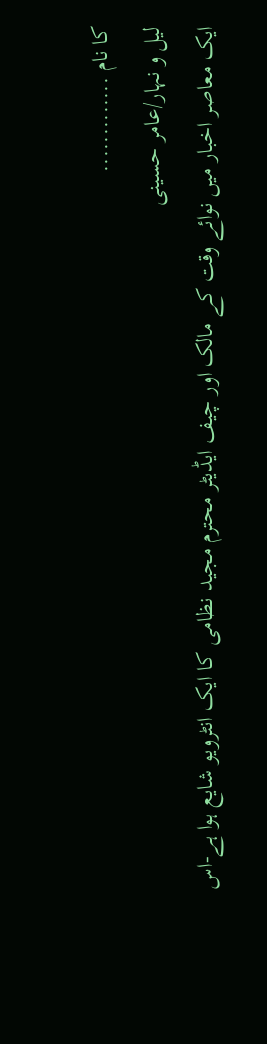کا نام .............
لیل و نہار/عامر حسینی
ایک معاصر اخبار میں نوائے وقت کے مالک اور چیف ایڈیٹر محترم مجید نظامی کا ایک انٹرویو شایع ہوا ہے-اس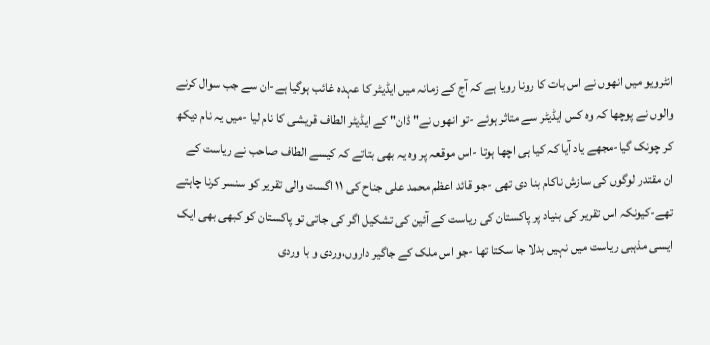انٹرویو میں انھوں نے اس بات کا رونا رویا ہے کہ آج کے زمانہ میں ایڈیٹر کا عہدہ غائب ہوگیا ہے-ان سے جب سوال کرنے والوں نے پوچھا کہ وہ کس ایڈیٹر سے متاثر ہوئے -تو انھوں نے" ڈان" کے ایڈیٹر الطاف قریشی کا نام لیا -میں یہ نام دیکھ کر چونک گیا-مجھے یاد آیا کہ کیا ہی اچھا ہوتا -اس موقعہ پر وہ یہ بھی بتاتے کہ کیسے الطاف صاحب نے ریاست کے ان مقتدر لوگوں کی سازش ناکام بنا دی تھی -جو قائد اعظم محمد علی جناح کی ١١ اگست والی تقریر کو سنسر کرنا چاہتے تھے-کیونکہ اس تقریر کی بنیاد پر پاکستان کی ریاست کے آئین کی تشکیل اگر کی جاتی تو پاکستان کو کبھی بھی ایک ایسی مذہبی ریاست میں نہیں بدلا جا سکتا تھا -جو اس ملک کے جاگیر داروں،وردی و با وردی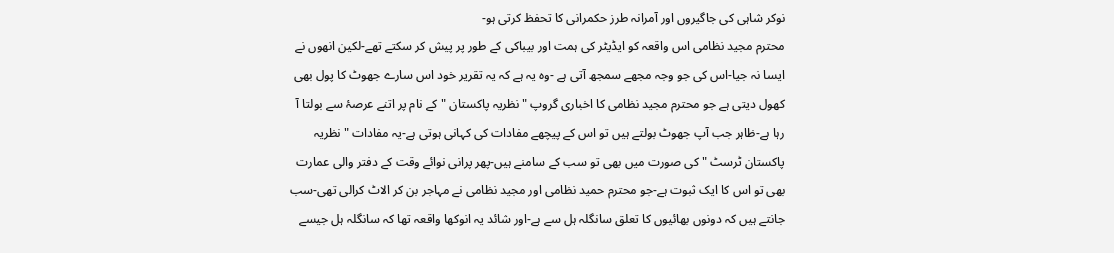نوکر شاہی کی جاگیروں اور آمرانہ طرز حکمرانی کا تحفظ کرتی ہو-
محترم مجید نظامی اس واقعہ کو ایڈیٹر کی ہمت اور بیباکی کے طور پر پیش کر سکتے تھے-لکین انھوں نے ایسا نہ جیا-اس کی جو وجہ مجھے سمجھ آتی ہے -وہ یہ ہے کہ یہ تقریر خود اس سارے جھوٹ کا پول بھی کھول دیتی ہے جو محترم مجید نظامی کا اخباری گروپ "نظریہ پاکستان "کے نام پر اتنے عرصۂ سے بولتا آ رہا ہے-ظاہر جب آپ جھوٹ بولتے ہیں تو اس کے پیچھے مفادات کی کہانی ہوتی ہے-یہ مفادات "نظریہ پاکستان ٹرسٹ "کی صورت میں بھی تو سب کے سامنے ہیں-پھر پرانی نوائے وقت کے دفتر والی عمارت بھی تو اس کا ایک ثبوت ہے-جو محترم حمید نظامی اور مجید نظامی نے مہاجر بن کر الاٹ کرالی تھی-سب جانتے ہیں کہ دونوں بھائیوں کا تعلق سانگلہ ہل سے ہے-اور شائد یہ انوکھا واقعہ تھا کہ سانگلہ ہل جیسے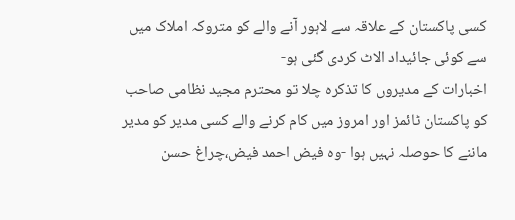کسی پاکستان کے علاقہ سے لاہور آنے والے کو متروکہ املاک میں سے کوئی جائیداد الاٹ کردی گئی ہو-
اخبارات کے مدیروں کا تذکره چلا تو محترم مجید نظامی صاحب کو پاکستان ٹائمز اور امروز میں کام کرنے والے کسی مدیر کو مدیر ماننے کا حوصلہ نہیں ہوا -وہ فیض احمد فیض،چراغ حسن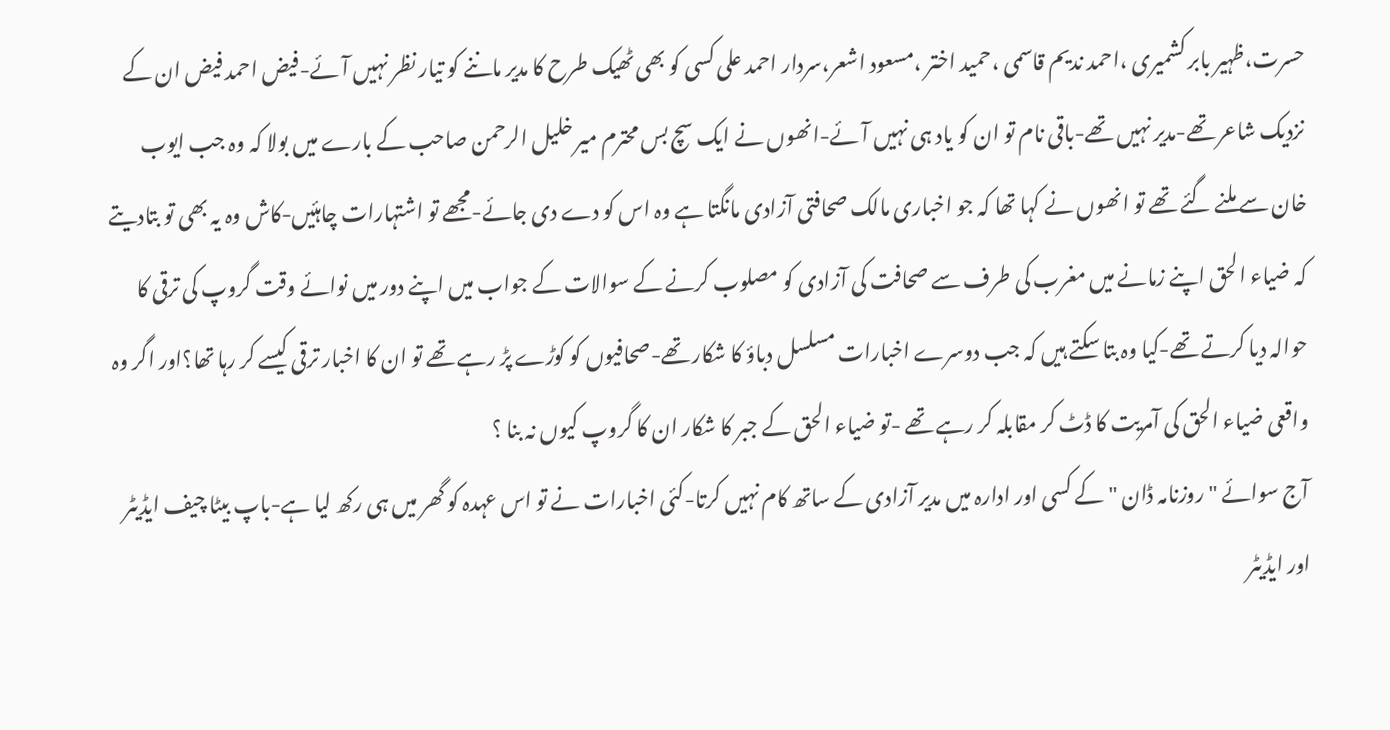حسرت،ظہیر بابر کشمیری ،احمد ندیم قاسمی ،حمید اختر ،مسعود اشعر،سردار احمد علی کسی کو بھی ٹھیک طرح کا مدیر ماننے کو تیار نظر نہیں آئے-فیض احمد فیض ان کے نزدیک شاعر تھے-مدیر نہیں تھے-باقی نام تو ان کو یاد ہی نہیں آئے-انھوں نے ایک سچ بس محترم میر خلیل الرحمن صاحب کے بارے میں بولا کہ وہ جب ایوب خان سے ملنے گئے تھے تو انھوں نے کہا تھا کہ جو اخباری مالک صحافتی آزادی مانگتا ہے وہ اس کو دے دی جائے-مجھے تو اشتہارات چاہئیں-کاش وہ یہ بھی تو بتادیتے کہ ضیاء الحق اپنے زمانے میں مغرب کی طرف سے صحافت کی آزادی کو مصلوب کرنے کے سوالات کے جواب میں اپنے دور میں نوائے وقت گروپ کی ترقی کا حوالہ دیا کرتے تھے-کیا وہ بتا سکتے ہیں کہ جب دوسرے اخبارات مسلسل دباؤ کا شکار تھے-صحافیوں کو کوڑے پڑ رہے تھے تو ان کا اخبار ترقی کیسے کر رہا تھا؟اور اگر وہ واقعی ضیاء الحق کی آمریت کا ڈٹ کر مقابلہ کر رہے تھے -تو ضیاء الحق کے جبر کا شکار ان کا گروپ کیوں نہ بنا ؟
آج سوائے "روزنامہ ڈان "کے کسی اور ادارہ میں مدیر آزادی کے ساتھ کام نہیں کرتا-کئی اخبارات نے تو اس عہدہ کو گھر میں ہی رکھ لیا ہے-باپ بیٹا چیف ایڈیٹر اور ایڈیٹر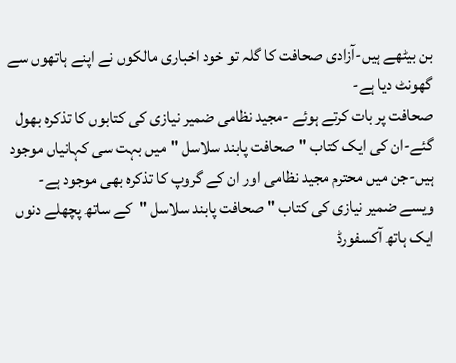بن بیٹھے ہیں-آزادی صحافت کا گلہ تو خود اخباری مالکوں نے اپنے ہاتھوں سے گھونٹ دیا ہے-
صحافت پر بات کرتے ہوئے -مجید نظامی ضمیر نیازی کی کتابوں کا تذکرہ بھول گئے-ان کی ایک کتاب "صحافت پابند سلاسل "میں بہت سی کہانیاں موجود ہیں-جن میں محترم مجید نظامی اور ان کے گروپ کا تذکره بھی موجود ہے-
ویسے ضمیر نیازی کی کتاب "صحافت پابند سلاسل "کے ساتھ پچھلے دنوں ایک ہاتھ آکسفورڈ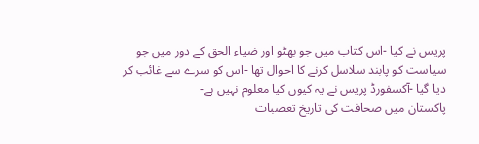پریس نے کیا -اس کتاب میں جو بھٹو اور ضیاء الحق کے دور میں جو سیاست کو پابند سلاسل کرنے کا احوال تھا -اس کو سرے سے غائب کر دیا گیا -آکسفورڈ پریس نے یہ کیوں کیا معلوم نہیں ہے-
پاکستان میں صحافت کی تاریخ تعصبات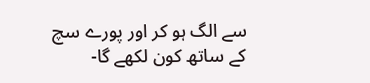سے الگ ہو کر اور پورے سچ کے ساتھ کون لکھے گا-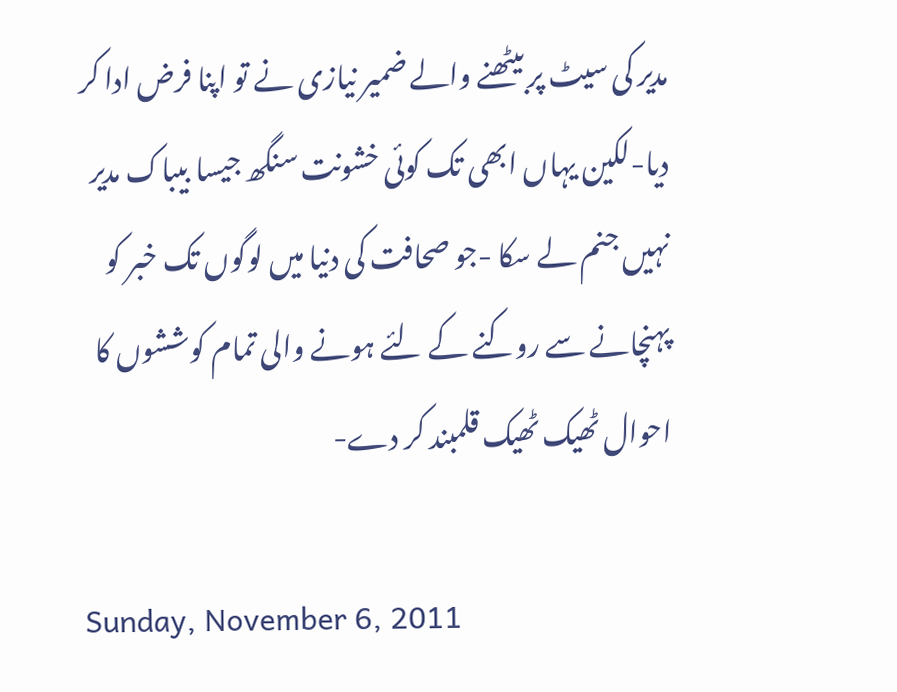مدیر کی سیٹ پر بیٹھنے والے ضمیر نیازی نے تو اپنا فرض ادا کر دیا-لکین یہاں ابھی تک کوئی خشونت سنگھ جیسا بیباک مدیر نہیں جنم لے سکا -جو صحافت کی دنیا میں لوگوں تک خبر کو پہنچانے سے روکنے کے لئے ہونے والی تمام کوششوں کا احوال ٹھیک ٹھیک قلمبند کر دے-

Sunday, November 6, 2011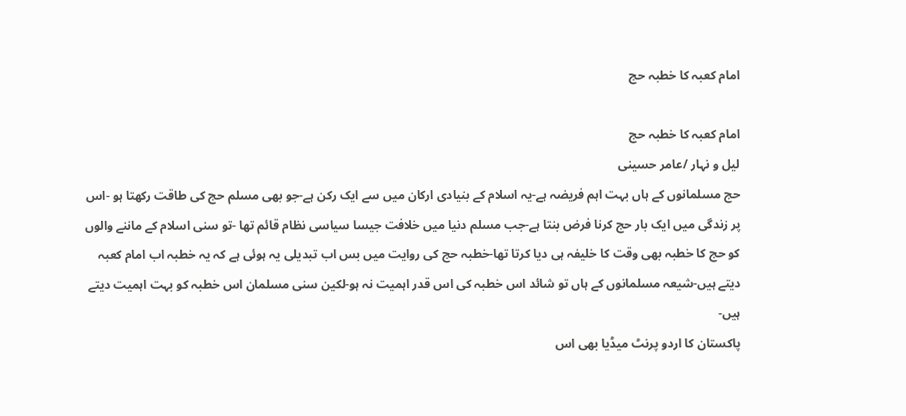امام کعبہ کا خطبہ حج

امام کعبہ کا خطبہ حج
لیل و نہار /عامر حسینی
حج مسلمانوں کے ہاں بہت اہم فریضہ ہے-یہ اسلام کے بنیادی ارکان میں سے ایک رکن ہے-جو بھی مسلم حج کی طاقت رکھتا ہو -اس پر زندگی میں ایک بار حج کرنا فرض بنتا ہے-جب مسلم دنیا میں خلافت جیسا سیاسی نظام قائم تھا -تو سنی اسلام کے ماننے والوں کو حج کا خطبہ بھی وقت کا خلیفہ ہی دیا کرتا تھا-خطبہ حج کی روایت میں بس اب تبدیلی یہ ہوئی ہے کہ یہ خطبہ اب امام کعبہ دیتے ہیں-شیعہ مسلمانوں کے ہاں تو شائد اس خطبہ کی اس قدر اہمیت نہ ہو-لکین سنی مسلمان اس خطبہ کو بہت اہمیت دیتے ہیں-
پاکستان کا اردو پرنٹ میڈیا بھی اس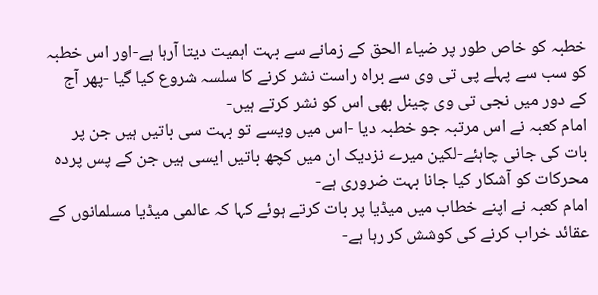خطبہ کو خاص طور پر ضیاء الحق کے زمانے سے بہت اہمیت دیتا آرہا ہے-اور اس خطبہ کو سب سے پہلے پی تی وی سے براہ راست نشر کرنے کا سلسہ شروع کیا گیا -پھر آج کے دور میں نجی تی وی چینل بھی اس کو نشر کرتے ہیں-
امام کعبہ نے اس مرتبہ جو خطبہ دیا -اس میں ویسے تو بہت سی باتیں ہیں جن پر بات کی جانی چاہئے-لکین میرے نزدیک ان میں کچھ باتیں ایسی ہیں جن کے پس پردہ محرکات کو آشکار کیا جانا بہت ضروری ہے-
امام کعبہ نے اپنے خطاب میں میڈیا پر بات کرتے ہوئے کہا کہ عالمی میڈیا مسلمانوں کے عقائد خراب کرنے کی کوشش کر رہا ہے-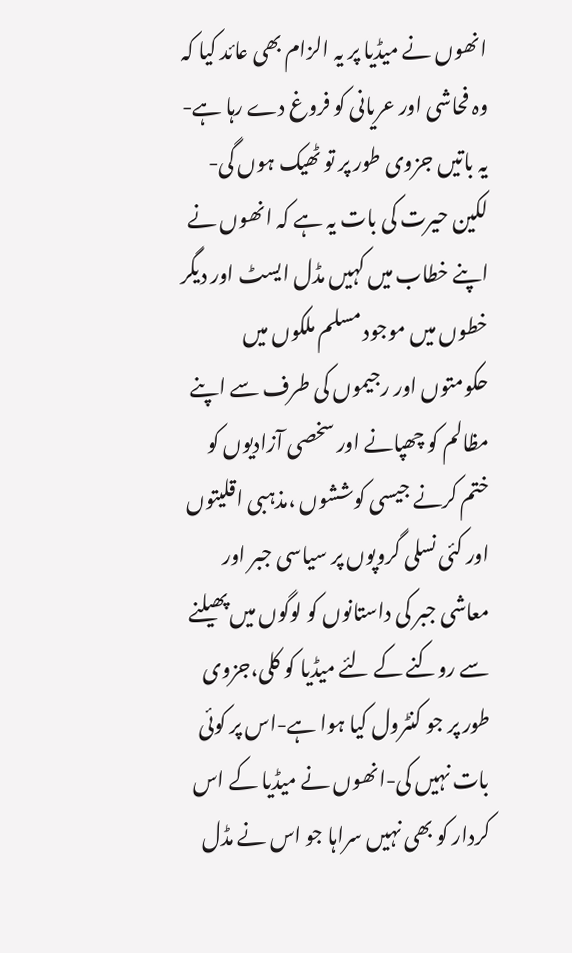انھوں نے میڈیا پر یہ الزام بھی عائد کیا کہ وہ فحاشی اور عریانی کو فروغ دے رہا ہے-یہ باتیں جزوی طور پر تو ٹھیک ہوں گی-لکین حیرت کی بات یہ ہے کہ انھوں نے اپنے خطاب میں کہیں مڈل ایسٹ اور دیگر خطوں میں موجود مسلم ملکوں میں حکومتوں اور رجیموں کی طرف سے اپنے مظالم کو چھپانے اور سخصی آزادیوں کو ختم کرنے جیسی کوششوں ،مذہبی اقلیتوں اور کئی نسلی گروپوں پر سیاسی جبر اور معاشی جبر کی داستانوں کو لوگوں میں پھیلنے سے روکنے کے لئے میڈیا کو کلی،جزوی طور پر جو کنٹرول کیا ہوا ہے-اس پر کوئی بات نہیں کی-انھوں نے میڈیا کے اس کردار کو بھی نہیں سراہا جو اس نے مڈل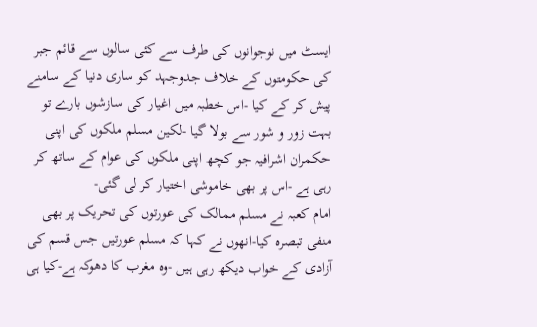ایسٹ میں نوجوانوں کی طرف سے کئی سالوں سے قائم جبر کی حکومتوں کے خلاف جدوجہد کو ساری دنیا کے سامنے پیش کر کے کیا -اس خطبہ میں اغیار کی سازشوں بارے تو بہت زور و شور سے بولا گیا -لکین مسلم ملکوں کی اپنی حکمران اشرافیہ جو کچھ اپنی ملکوں کی عوام کے ساتھ کر رہی ہے -اس پر بھی خاموشی اختیار کر لی گئی-
امام کعبہ نے مسلم ممالک کی عورتوں کی تحریک پر بھی منفی تبصرہ کیا-انھوں نے کہا کہ مسلم عورتیں جس قسم کی آزادی کے خواب دیکھ رہی ہیں -وہ مغرب کا دھوکہ ہے-کیا ہی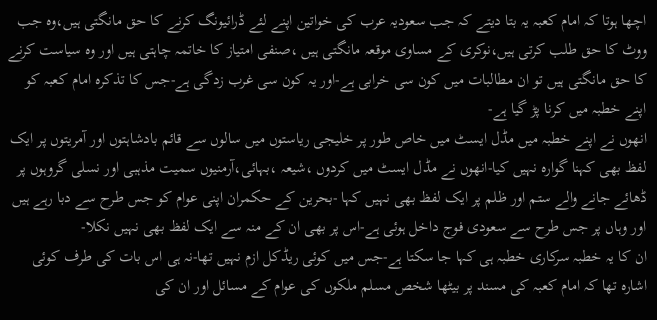اچھا ہوتا کہ امام کعبہ یہ بتا دیتے کہ جب سعودیہ عرب کی خواتین اپنے لئے ڈرائیونگ کرنے کا حق مانگتی ہیں،وہ جب ووٹ کا حق طلب کرتی ہیں،نوکری کے مساوی موقعہ مانگتی ہیں ،صنفی امتیاز کا خاتمہ چاہتی ہیں اور وہ سیاست کرنے کا حق مانگتی ہیں تو ان مطالبات میں کون سی خرابی ہے-اور یہ کون سی غرب زدگی ہے-جس کا تذکرہ امام کعبہ کو اپنے خطبہ میں کرنا پڑ گیا ہے-
انھوں نے اپنے خطبہ میں مڈل ایسٹ میں خاص طور پر خلیجی ریاستوں میں سالوں سے قائم بادشاہتوں اور آمریتوں پر ایک لفظ بھی کہنا گوارہ نہیں کیا-انھوں نے مڈل ایسٹ میں کردوں ،شیعہ ،بہائی،آرمنیوں سمیت مذہبی اور نسلی گروہوں پر ڈھائے جانے والے ستم اور ظلم پر ایک لفظ بھی نہیں کہا -بحرین کے حکمران اپنی عوام کو جس طرح سے دبا رہے ہیں اور وہاں پر جس طرح سے سعودی فوج داخل ہوئی ہے-اس پر بھی ان کے منہ سے ایک لفظ بھی نہیں نکلا-
ان کا یہ خطبہ سرکاری خطبہ ہی کہا جا سکتا ہے-جس میں کوئی ریڈکل ازم نہیں تھا-نہ ہی اس بات کی طرف کوئی اشارہ تھا کہ امام کعبہ کی مسند پر بیٹھا شخص مسلم ملکوں کی عوام کے مسائل اور ان کی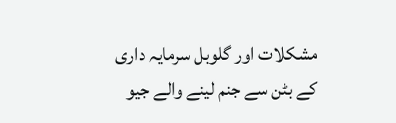مشکلات اور گلوبل سرمایہ داری کے بٹن سے جنم لینے والے جیو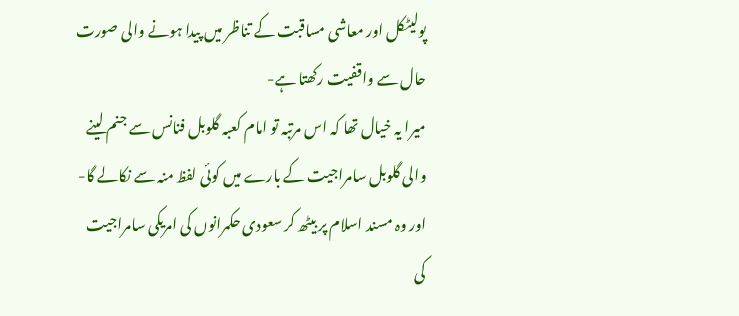پولیٹکل اور معاشی مساقبت کے تناظر میں پیدا ہونے والی صورت حال سے واقفیت رکھتا ہے-
میرا یہ خیال تھا کہ اس مرتبہ تو امام کعبہ گلوبل فنانس سے جنم لینے والی گلوبل سامراجیت کے بارے میں کوئی لفظ منہ سے نکالے گا-اور وہ مسند اسلام پر بیٹھ کر سعودی حکمرانوں کی امریکی سامراجیت کی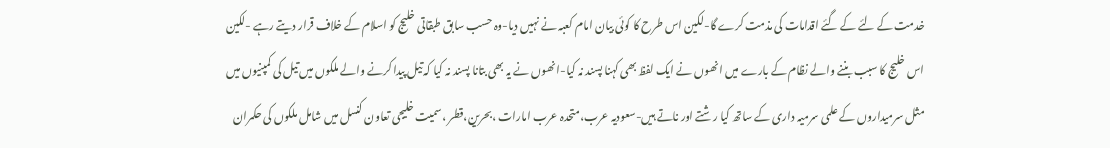خدمت کے لئے کے گئے اقدامات کی مذمت کرے گا-لکین اس طرح کا کوئی بیان امام کعبہ نے نہیں دیا-وہ حسب سابق طبقاتی خلیج کو اسلام کے خلاف قرار دیتے رہے -لکین اس خلیج کا سبب بننے والے نظام کے بارے میں انھوں نے ایک لفظ بھی کہنا پسند نہ کیا-انھوں نے یہ بھی بتانا پسند نہ کیا کہ تیل پیدا کرنے والے ملکوں میں تیل کی کمپنیوں میں مثل سرمیداروں کے علمی سرمیہ داری کے ساتھ کیا رشتے اور ناتے ہیں-سعودیہ عرب،متحدہ عرب امارات ،بحرین،قطر ،سمیت خلیجی تعاون کنسل میں شامل ملکوں کی حکمران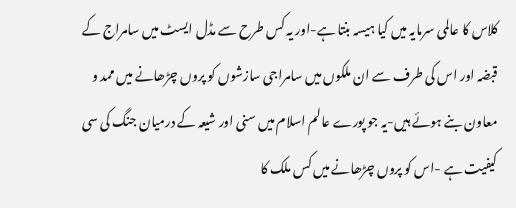کلاس کا عالمی سرمایہ میں کیا ہیسہ بنتا ہے-اور یہ کس طرح سے مڈل ایسٹ میں سامراج کے قبضہ اور اس کی طرف سے ان ملکوں میں سامراجی سازشوں کو پروں چڑھانے میں ممد و معاون بنے ہوئے ہیں-یہ جو پورے عالم اسلام میں سنی اور شیعہ کے درمیان جنگ کی سی کیفیت ہے -اس کو پروں چڑھانے میں کس ملک کا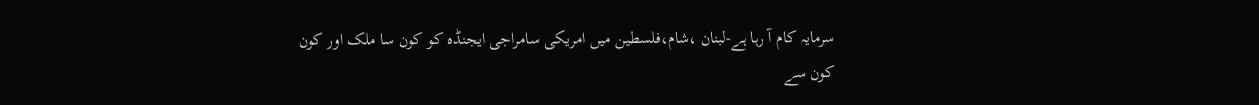سرمایہ کام آ رہا ہے-لبنان ،شام،فلسطین میں امریکی سامراجی ایجنڈہ کو کون سا ملک اور کون کون سے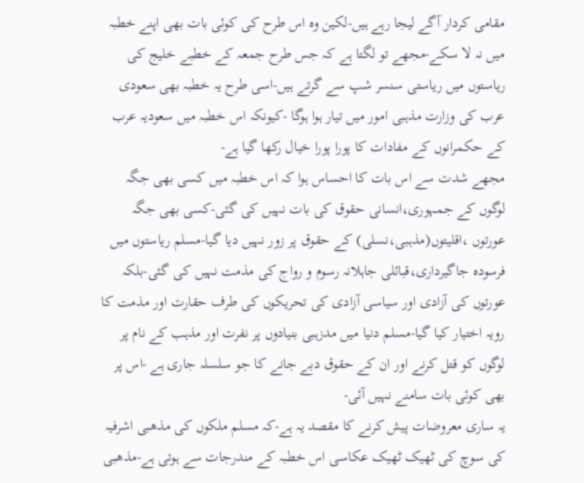مقامی کردار آگے لیجا رہے ہیں-لکین وہ اس طرح کی کوئی بات بھی اپنے خطبہ میں نہ لا سکے-مجھے تو لگتا ہے کہ جس طرح جمعہ کے خطبے خلیج کی ریاستوں میں ریاستی سنسر شپ سے گرتے ہیں-اسی طرح یہ خطبہ بھی سعودی عرب کی وزارت مذہبی امور میں تیار ہوا ہوگا -کیونکہ اس خطبہ میں سعودیہ عرب کے حکمرانوں کے مفادات کا پورا پورا خیال رکھا گیا ہے-
مجھے شدت سے اس بات کا احساس ہوا کہ اس خطبہ میں کسی بھی جگہ لوگوں کے جمہوری،انسانی حقوق کی بات نہیں کی گئی-کسی بھی جگہ عورتوں ،اقلیتوں(مذہبی،نسلی) کے حقوق پر زور نہیں دیا گیا-مسلم ریاستوں میں فرسودہ جاگیرداری،قبائلی جاہلانہ رسوم و رواج کی مذمت نہیں کی گئی-بلکہ عورتوں کی آزادی اور سیاسی آزادی کی تحریکوں کی طرف حقارت اور مذمت کا رویہ اختیار کیا گیا-مسلم دنیا میں مدزہبی بنیادوں پر نفرت اور مذہب کے نام پر لوگوں کو قتل کرنے اور ان کے حقوق دبے جانے کا جو سلسلہ جاری ہے -اس پر بھی کوئی بات سامنے نہیں آئی-
یہ ساری معروضات پیش کرنے کا مقصد یہ ہے-کہ مسلم ملکوں کی مذهبی اشرفیہ کی سوچ کی ٹھیک ٹھیک عکاسی اس خطبہ کے مندرجات سے ہوتی ہے-مذهبی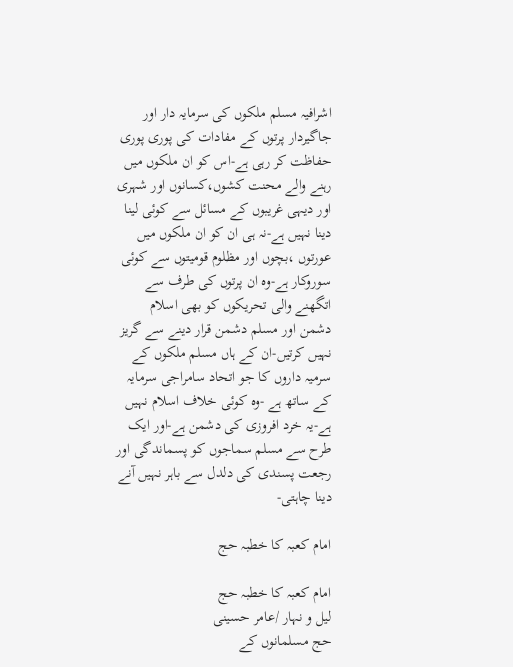اشرافیہ مسلم ملکوں کی سرمایہ دار اور جاگیردار پرتوں کے مفادات کی پوری پوری حفاظت کر رہی ہے-اس کو ان ملکوں میں رہنے والے محنت کشوں،کسانوں اور شہری اور دیہی غریبوں کے مسائل سے کوئی لینا دینا نہیں ہے-نہ ہی ان کو ان ملکوں میں عورتوں ،بچوں اور مظلوم قومیتوں سے کوئی سوروکار ہے-وہ ان پرتوں کی طرف سے اتگھنے والی تحریکوں کو بھی اسلام دشمن اور مسلم دشمن قرار دینے سے گریز نہیں کرتیں-ان کے ہاں مسلم ملکوں کے سرمیہ داروں کا جو اتحاد سامراجی سرمایہ کے ساتھ ہے -وہ کوئی خلاف اسلام نہیں ہے-یہ خرد افروزی کی دشمن ہے-اور ایک طرح سے مسلم سماجوں کو پسماندگی اور رجعت پسندی کی دلدل سے باہر نہیں آنے دینا چاہتی-

امام کعبہ کا خطبہ حج

امام کعبہ کا خطبہ حج
لیل و نہار /عامر حسینی
حج مسلمانوں کے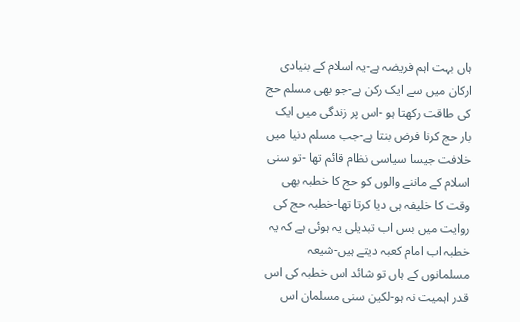ہاں بہت اہم فریضہ ہے-یہ اسلام کے بنیادی ارکان میں سے ایک رکن ہے-جو بھی مسلم حج کی طاقت رکھتا ہو -اس پر زندگی میں ایک بار حج کرنا فرض بنتا ہے-جب مسلم دنیا میں خلافت جیسا سیاسی نظام قائم تھا -تو سنی اسلام کے ماننے والوں کو حج کا خطبہ بھی وقت کا خلیفہ ہی دیا کرتا تھا-خطبہ حج کی روایت میں بس اب تبدیلی یہ ہوئی ہے کہ یہ خطبہ اب امام کعبہ دیتے ہیں-شیعہ مسلمانوں کے ہاں تو شائد اس خطبہ کی اس قدر اہمیت نہ ہو-لکین سنی مسلمان اس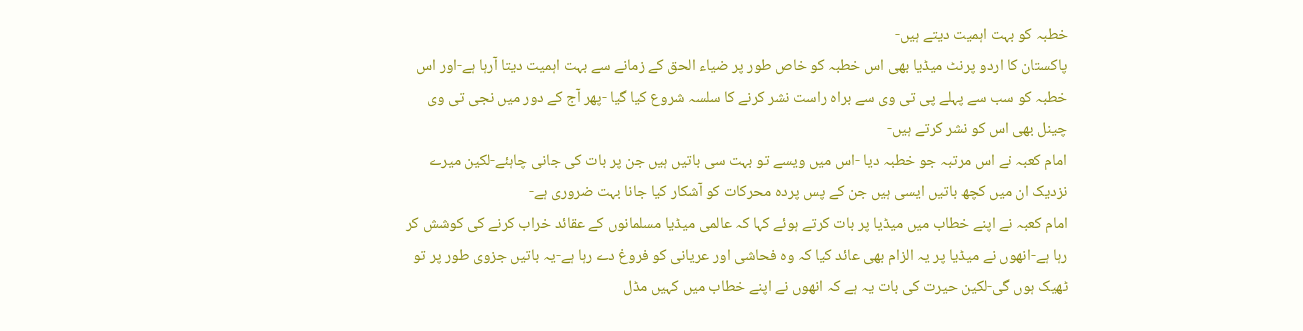خطبہ کو بہت اہمیت دیتے ہیں-
پاکستان کا اردو پرنٹ میڈیا بھی اس خطبہ کو خاص طور پر ضیاء الحق کے زمانے سے بہت اہمیت دیتا آرہا ہے-اور اس خطبہ کو سب سے پہلے پی تی وی سے براہ راست نشر کرنے کا سلسہ شروع کیا گیا -پھر آج کے دور میں نجی تی وی چینل بھی اس کو نشر کرتے ہیں-
امام کعبہ نے اس مرتبہ جو خطبہ دیا -اس میں ویسے تو بہت سی باتیں ہیں جن پر بات کی جانی چاہئے-لکین میرے نزدیک ان میں کچھ باتیں ایسی ہیں جن کے پس پردہ محرکات کو آشکار کیا جانا بہت ضروری ہے-
امام کعبہ نے اپنے خطاب میں میڈیا پر بات کرتے ہوئے کہا کہ عالمی میڈیا مسلمانوں کے عقائد خراب کرنے کی کوشش کر رہا ہے-انھوں نے میڈیا پر یہ الزام بھی عائد کیا کہ وہ فحاشی اور عریانی کو فروغ دے رہا ہے-یہ باتیں جزوی طور پر تو ٹھیک ہوں گی-لکین حیرت کی بات یہ ہے کہ انھوں نے اپنے خطاب میں کہیں مڈل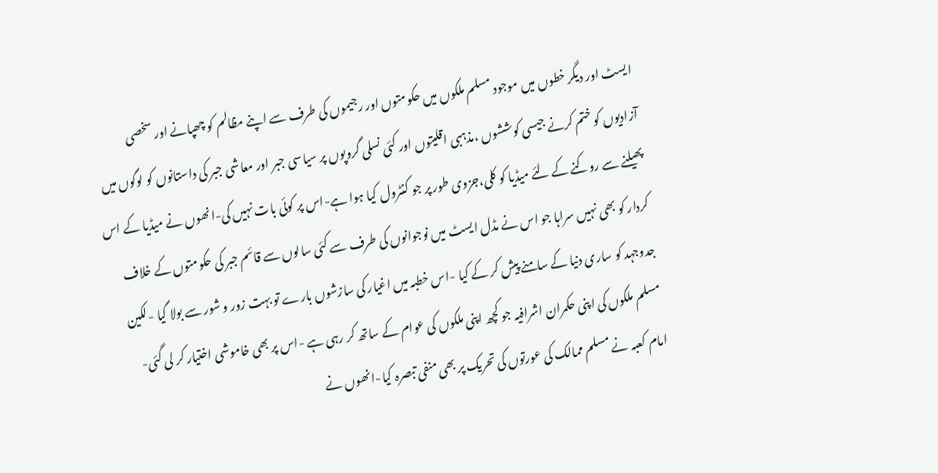ایسٹ اور دیگر خطوں میں موجود مسلم ملکوں میں حکومتوں اور رجیموں کی طرف سے اپنے مظالم کو چھپانے اور سخصی آزادیوں کو ختم کرنے جیسی کوششوں ،مذہبی اقلیتوں اور کئی نسلی گروپوں پر سیاسی جبر اور معاشی جبر کی داستانوں کو لوگوں میں پھیلنے سے روکنے کے لئے میڈیا کو کلی،جزوی طور پر جو کنٹرول کیا ہوا ہے-اس پر کوئی بات نہیں کی-انھوں نے میڈیا کے اس کردار کو بھی نہیں سراہا جو اس نے مڈل ایسٹ میں نوجوانوں کی طرف سے کئی سالوں سے قائم جبر کی حکومتوں کے خلاف جدوجہد کو ساری دنیا کے سامنے پیش کر کے کیا -اس خطبہ میں اغیار کی سازشوں بارے تو بہت زور و شور سے بولا گیا -لکین مسلم ملکوں کی اپنی حکمران اشرافیہ جو کچھ اپنی ملکوں کی عوام کے ساتھ کر رہی ہے -اس پر بھی خاموشی اختیار کر لی گئی-
امام کعبہ نے مسلم ممالک کی عورتوں کی تحریک پر بھی منفی تبصرہ کیا-انھوں نے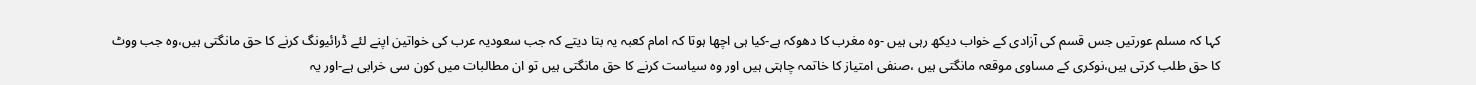کہا کہ مسلم عورتیں جس قسم کی آزادی کے خواب دیکھ رہی ہیں -وہ مغرب کا دھوکہ ہے-کیا ہی اچھا ہوتا کہ امام کعبہ یہ بتا دیتے کہ جب سعودیہ عرب کی خواتین اپنے لئے ڈرائیونگ کرنے کا حق مانگتی ہیں،وہ جب ووٹ کا حق طلب کرتی ہیں،نوکری کے مساوی موقعہ مانگتی ہیں ،صنفی امتیاز کا خاتمہ چاہتی ہیں اور وہ سیاست کرنے کا حق مانگتی ہیں تو ان مطالبات میں کون سی خرابی ہے-اور یہ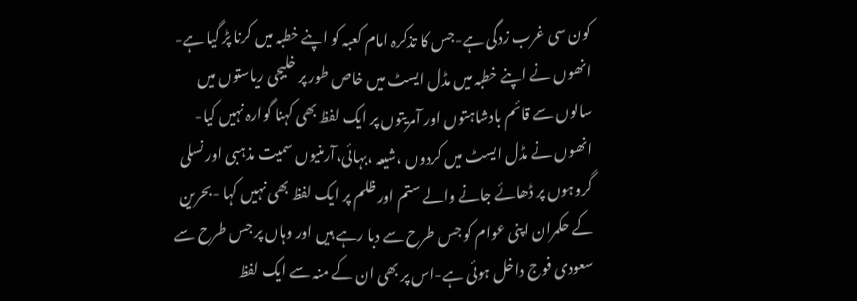کون سی غرب زدگی ہے-جس کا تذکرہ امام کعبہ کو اپنے خطبہ میں کرنا پڑ گیا ہے-
انھوں نے اپنے خطبہ میں مڈل ایسٹ میں خاص طور پر خلیجی ریاستوں میں سالوں سے قائم بادشاہتوں اور آمریتوں پر ایک لفظ بھی کہنا گوارہ نہیں کیا-انھوں نے مڈل ایسٹ میں کردوں ،شیعہ ،بہائی،آرمنیوں سمیت مذہبی اور نسلی گروہوں پر ڈھائے جانے والے ستم اور ظلم پر ایک لفظ بھی نہیں کہا -بحرین کے حکمران اپنی عوام کو جس طرح سے دبا رہے ہیں اور وہاں پر جس طرح سے سعودی فوج داخل ہوئی ہے-اس پر بھی ان کے منہ سے ایک لفظ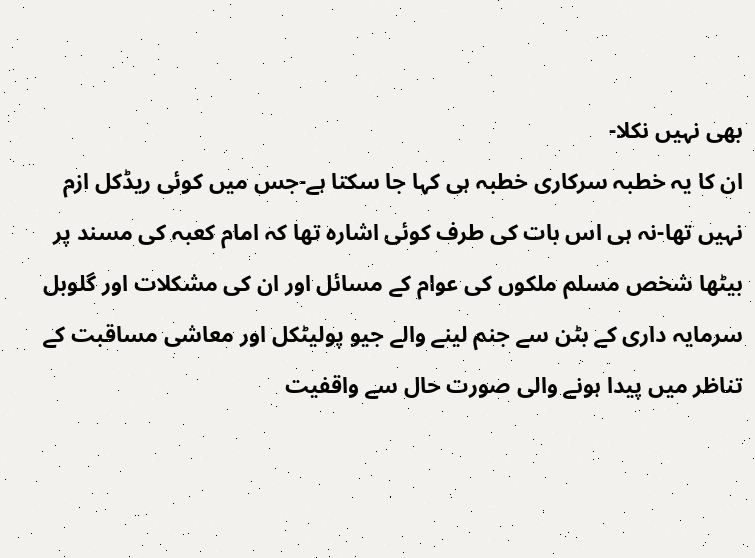بھی نہیں نکلا-
ان کا یہ خطبہ سرکاری خطبہ ہی کہا جا سکتا ہے-جس میں کوئی ریڈکل ازم نہیں تھا-نہ ہی اس بات کی طرف کوئی اشارہ تھا کہ امام کعبہ کی مسند پر بیٹھا شخص مسلم ملکوں کی عوام کے مسائل اور ان کی مشکلات اور گلوبل سرمایہ داری کے بٹن سے جنم لینے والے جیو پولیٹکل اور معاشی مساقبت کے تناظر میں پیدا ہونے والی صورت حال سے واقفیت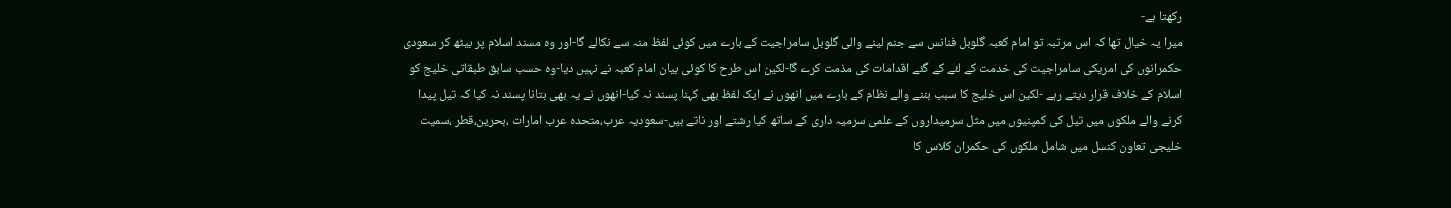رکھتا ہے-
میرا یہ خیال تھا کہ اس مرتبہ تو امام کعبہ گلوبل فنانس سے جنم لینے والی گلوبل سامراجیت کے بارے میں کوئی لفظ منہ سے نکالے گا-اور وہ مسند اسلام پر بیٹھ کر سعودی حکمرانوں کی امریکی سامراجیت کی خدمت کے لئے کے گئے اقدامات کی مذمت کرے گا-لکین اس طرح کا کوئی بیان امام کعبہ نے نہیں دیا-وہ حسب سابق طبقاتی خلیج کو اسلام کے خلاف قرار دیتے رہے -لکین اس خلیج کا سبب بننے والے نظام کے بارے میں انھوں نے ایک لفظ بھی کہنا پسند نہ کیا-انھوں نے یہ بھی بتانا پسند نہ کیا کہ تیل پیدا کرنے والے ملکوں میں تیل کی کمپنیوں میں مثل سرمیداروں کے علمی سرمیہ داری کے ساتھ کیا رشتے اور ناتے ہیں-سعودیہ عرب،متحدہ عرب امارات ،بحرین،قطر ،سمیت خلیجی تعاون کنسل میں شامل ملکوں کی حکمران کلاس کا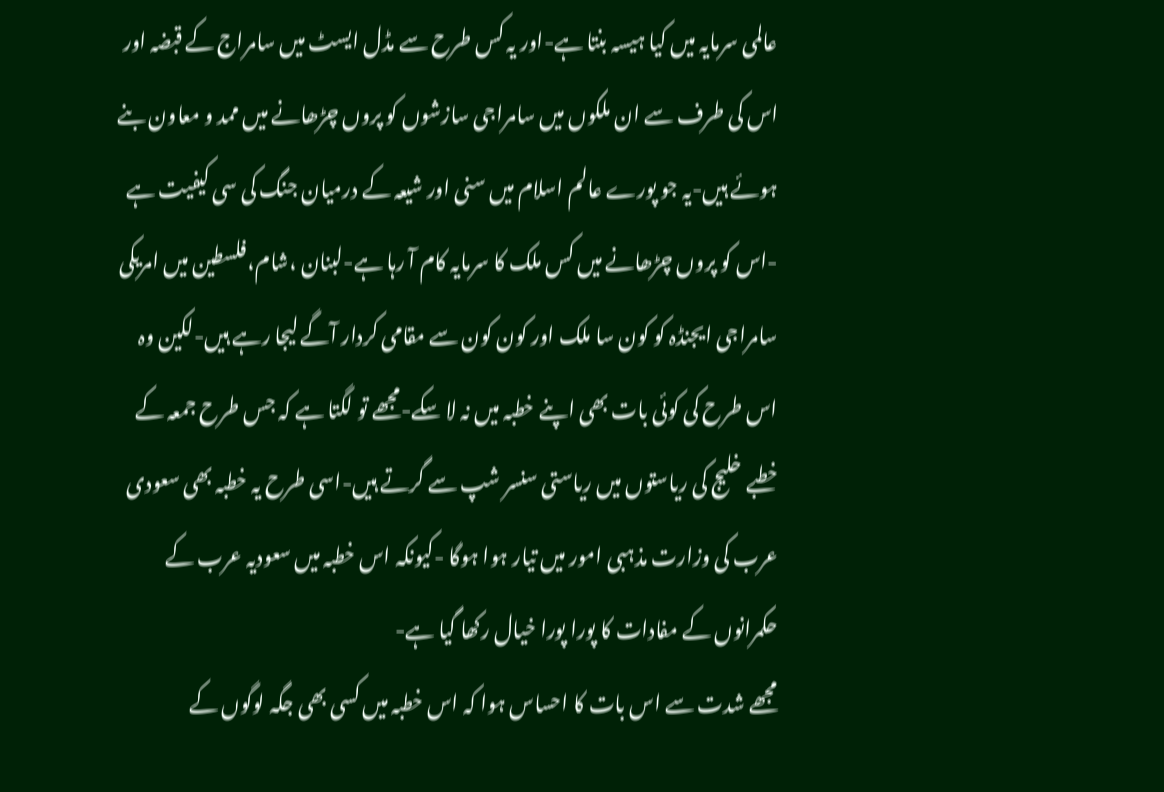عالمی سرمایہ میں کیا ہیسہ بنتا ہے-اور یہ کس طرح سے مڈل ایسٹ میں سامراج کے قبضہ اور اس کی طرف سے ان ملکوں میں سامراجی سازشوں کو پروں چڑھانے میں ممد و معاون بنے ہوئے ہیں-یہ جو پورے عالم اسلام میں سنی اور شیعہ کے درمیان جنگ کی سی کیفیت ہے -اس کو پروں چڑھانے میں کس ملک کا سرمایہ کام آ رہا ہے-لبنان ،شام،فلسطین میں امریکی سامراجی ایجنڈہ کو کون سا ملک اور کون کون سے مقامی کردار آگے لیجا رہے ہیں-لکین وہ اس طرح کی کوئی بات بھی اپنے خطبہ میں نہ لا سکے-مجھے تو لگتا ہے کہ جس طرح جمعہ کے خطبے خلیج کی ریاستوں میں ریاستی سنسر شپ سے گرتے ہیں-اسی طرح یہ خطبہ بھی سعودی عرب کی وزارت مذہبی امور میں تیار ہوا ہوگا -کیونکہ اس خطبہ میں سعودیہ عرب کے حکمرانوں کے مفادات کا پورا پورا خیال رکھا گیا ہے-
مجھے شدت سے اس بات کا احساس ہوا کہ اس خطبہ میں کسی بھی جگہ لوگوں کے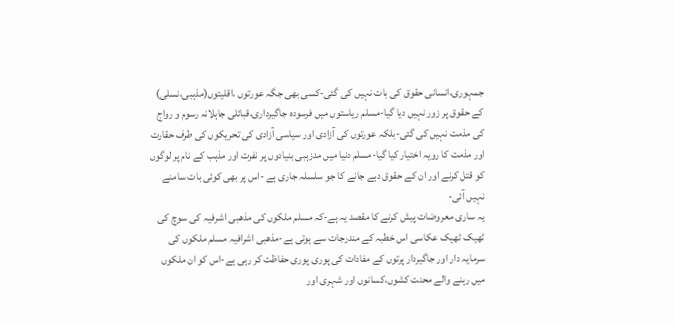جمہوری،انسانی حقوق کی بات نہیں کی گئی-کسی بھی جگہ عورتوں ،اقلیتوں(مذہبی،نسلی) کے حقوق پر زور نہیں دیا گیا-مسلم ریاستوں میں فرسودہ جاگیرداری،قبائلی جاہلانہ رسوم و رواج کی مذمت نہیں کی گئی-بلکہ عورتوں کی آزادی اور سیاسی آزادی کی تحریکوں کی طرف حقارت اور مذمت کا رویہ اختیار کیا گیا-مسلم دنیا میں مدزہبی بنیادوں پر نفرت اور مذہب کے نام پر لوگوں کو قتل کرنے اور ان کے حقوق دبے جانے کا جو سلسلہ جاری ہے -اس پر بھی کوئی بات سامنے نہیں آئی-
یہ ساری معروضات پیش کرنے کا مقصد یہ ہے-کہ مسلم ملکوں کی مذهبی اشرفیہ کی سوچ کی ٹھیک ٹھیک عکاسی اس خطبہ کے مندرجات سے ہوتی ہے-مذهبی اشرافیہ مسلم ملکوں کی سرمایہ دار اور جاگیردار پرتوں کے مفادات کی پوری پوری حفاظت کر رہی ہے-اس کو ان ملکوں میں رہنے والے محنت کشوں،کسانوں اور شہری اور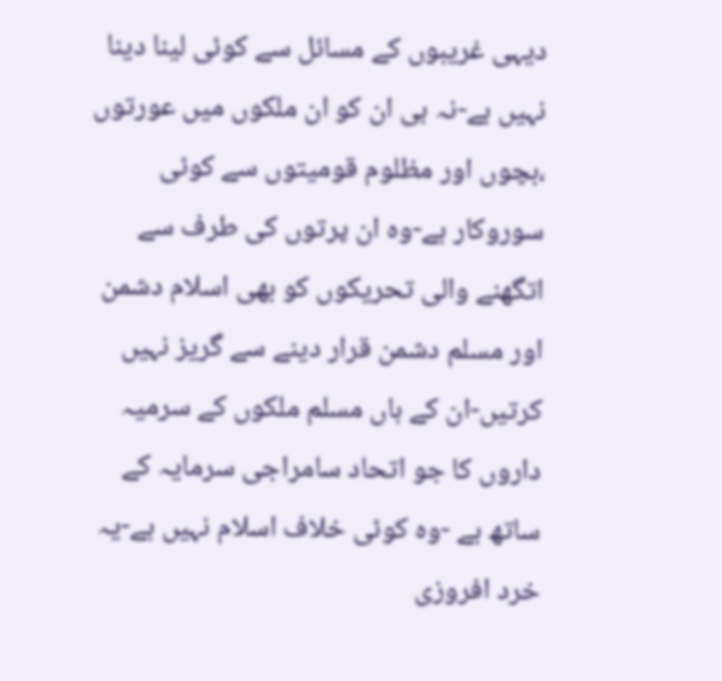دیہی غریبوں کے مسائل سے کوئی لینا دینا نہیں ہے-نہ ہی ان کو ان ملکوں میں عورتوں ،بچوں اور مظلوم قومیتوں سے کوئی سوروکار ہے-وہ ان پرتوں کی طرف سے اتگھنے والی تحریکوں کو بھی اسلام دشمن اور مسلم دشمن قرار دینے سے گریز نہیں کرتیں-ان کے ہاں مسلم ملکوں کے سرمیہ داروں کا جو اتحاد سامراجی سرمایہ کے ساتھ ہے -وہ کوئی خلاف اسلام نہیں ہے-یہ خرد افروزی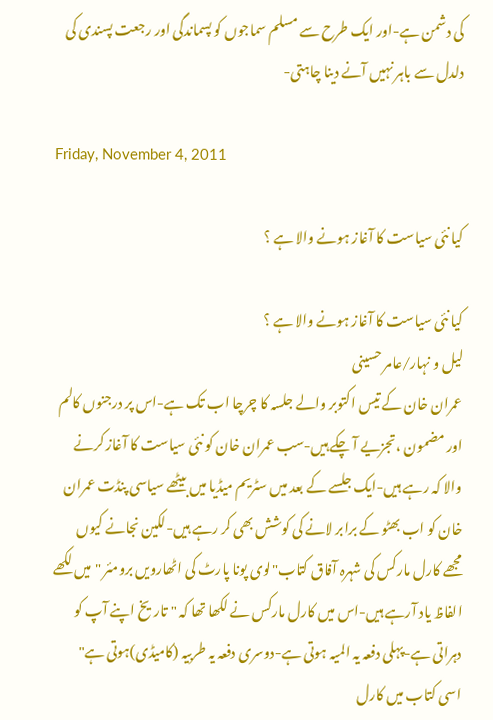کی دشمن ہے-اور ایک طرح سے مسلم سماجوں کو پسماندگی اور رجعت پسندی کی دلدل سے باہر نہیں آنے دینا چاہتی-

Friday, November 4, 2011

کیا نئی سیاست کا آغاز ہونے والا ہے ؟

کیا نئی سیاست کا آغاز ہونے والا ہے ؟
لیل و نہار/عامر حسینی
عمران خان کے تیس اکتوبر والے جلسہ کا چرچا اب تک ہے-اس پر درجنوں کالم اور مضمون ،تجزیے آ چکے ہیں-سب عمران خان کو نئی سیاست کا آغاز کرنے والا کہ رہے ہیں-ایک جلسے کے بعد میں سٹریم میڈیا میں بیٹھے سیاسی پنڈت عمران خان کو اب بھٹو کے برابر لانے کی کوشش بھی کر رہے ہیں-لکین نجانے کیوں مجھے کارل مارکس کی شہرہ آفاق کتاب"لوی پونا پارٹ کی اٹھارویں برومئر "میں لکھے الفاظ یاد آرہے ہیں-اس میں کارل مارکس نے لکھا تھا کہ "تاریخ اپنے آپ کو دہراتی ہے-پہلی دفعہ یہ المیہ ہوتی ہے-دوسری دفعہ یہ طربیہ (کامیڈی)ہوتی ہے" اسی کتاب میں کارل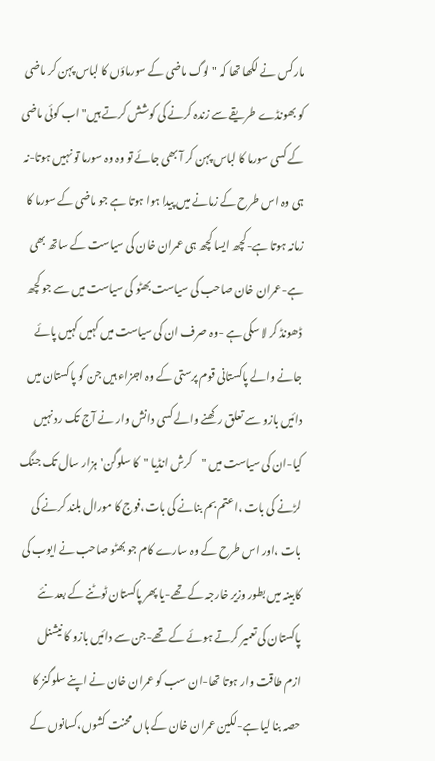مارکس نے لکھا تھا کہ "لوگ ماضی کے سورماؤں کا لباس پہن کر ماضی کو بھونڈے طریقے سے زندہ کرنے کی کوشش کرتے ہیں"اب کوئی ماضی کے کسی سورما کا لباس پہن کر آ بھی جائے تو وہ وہ سورما تو نہیں ہوتا-نہ ہی وہ اس طرح کے زمانے میں پیدا ہوا ہوتا ہے جو ماضی کے سورما کا زمانہ ہوتا ہے-کچھ ایسا کچھ ہی عمران خان کی سیاست کے ساتھ بھی ہے-عمران خان صاحب کی سیاست بھٹو کی سیاست میں سے جو کچھ ڈھونڈ کر لا سکی ہے -وہ صرف ان کی سیاست میں کہیں کہیں پائے جانے والے پاکستانی قوم پرستی کے وہ اجزاء ہیں جن کو پاکستان میں دائیں بازو سے تعلق رکھنے والے کسی دانش وار نے آج تک رد نہیں کیا-ان کی سیاست میں "کرش انڈیا "کا سلوگن'ہزار سال تک جنگ لڑنے کی بات ،اعتم بم بنانے کی بات،فوج کا مورال بلند کرنے کی بات ،اور اس طرح کے وہ سارے کام جو بھٹو صاحب نے ایوب کی کابینہ میں بطور وزیر خارجہ کے تھے-یا پھر پاکستان ٹوٹنے کے بعد نئے پاکستان کی تعمیر کرتے ہوئے کے تھے-جن سے دائیں بازو کا نیشنل ازم طاقت وار ہوتا تھا-ان سب کو عمران خان نے اپنے سلوگنز کا حصہ بنا لیا ہے-لکین عمران خان کے ہاں محنت کشوں،کسانوں کے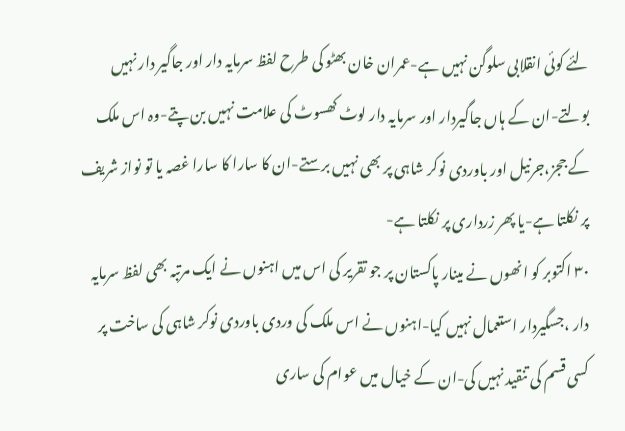لئے کوئی انقلابی سلوگن نہیں ہے-عمران خان بھٹو کی طرح لفظ سرمایہ دار اور جاگیر دار نہیں بولتے-ان کے ہاں جاگیردار اور سرمایہ دار لوٹ کھسوٹ کی علامت نہیں بن پتے-وہ اس ملک کے ججز،جرنیل اور باوردی نوکر شاہی پر بھی نہیں برستے-ان کا سارا کا سارا غصہ یا تو نواز شریف پر نکلتا ہے-یا پھر زرداری پر نکلتا ہے-
٣٠ اکتوبر کو انھوں نے مینار پاکستان پر جو تقریر کی اس میں اہنوں نے ایک مرتبہ بھی لفظ سرمایہ دار ،جسگیردار استعمال نہیں کیا-اہنوں نے اس ملک کی وردی باوردی نوکر شاہی کی ساخت پر کسی قسم کی تنقید نہیں کی-ان کے خیال میں عوام کی ساری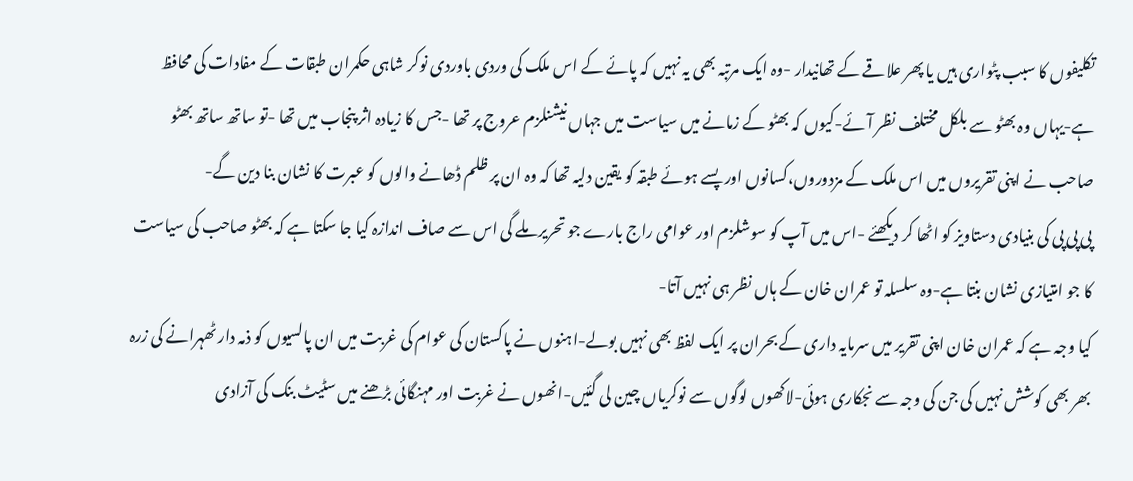تکلیفوں کا سبب پٹواری ہیں یا پھر علاقے کے تھانیدار -وہ ایک مرتبہ بھی یہ نہیں کہ پائے کے اس ملک کی وردی باوردی نوکر شاہی حکمران طبقات کے مفادات کی محافظ ہے-یہاں وہ بھٹو سے بلکل مختلف نظر آئے-کیوں کہ بھٹو کے زمانے میں سیاست میں جہاں نیشنلزم عروج پر تھا -جس کا زیادہ اثر پنجاب میں تھا -تو ساتھ ساتھ بھٹو صاحب نے اپنی تقریروں میں اس ملک کے مزدوروں،کسانوں اور پسے ہوئے طبقہ کو یقین دلیہ تھا کہ وہ ان پر ظلم ڈھانے والوں کو عبرت کا نشان بنا دین گے-
پی پی پی کی بنیادی دستاویز کو اٹھا کر دیکھئے -اس میں آپ کو سوشلزم اور عوامی راج بارے جو تحریر ملے گی اس سے صاف اندازہ کیا جا سکتا ہے کہ بھٹو صاحب کی سیاست کا جو امتیازی نشان بنتا ہے-وہ سلسلہ تو عمران خان کے ہاں نظر ہی نہیں آتا-
کیا وجہ ہے کہ عمران خان اپنی تقریر میں سرمایہ داری کے بحران پر ایک لفظ بھی نہیں بولے-اہنوں نے پاکستان کی عوام کی غربت میں ان پالسیوں کو ذمہ دار ٹھہرانے کی زرہ بھر بھی کوشش نہیں کی جن کی وجہ سے نجکاری ہوئی-لاکھوں لوگوں سے نوکریاں چین لی گئیں-انھوں نے غربت اور مہنگائی بڑھنے میں سٹیٹ بنک کی آزادی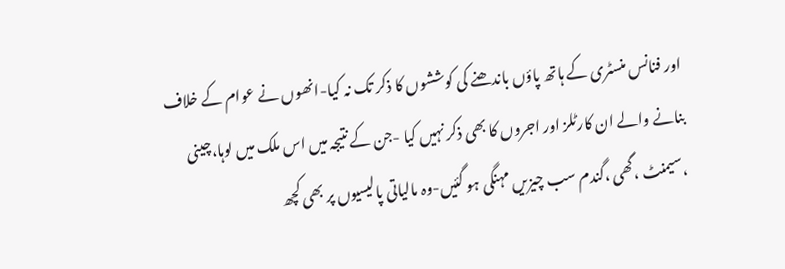اور فنانس منسٹری کے ہاتھ پاؤں باندھنے کی کوششوں کا ذکر تک نہ کیا-انھوں نے عوام کے خلاف بنانے والے ان کارٹلز اور اجروں کا بھی ذکر نہیں کیا -جن کے نتیجہ میں اس ملک میں لوہا،چینی ،سیمنٹ ،گھی ،گندم سب چیزیں مہنگی ہو گئیں-وہ مالیاتی پالیسیوں پر بھی کچھ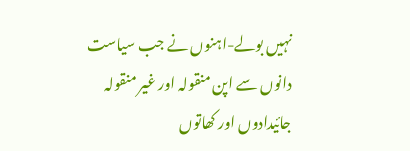نہیں بولے-اہنوں نے جب سیاست دانوں سے اپن منقولہ اور غیر منقولہ جائیدادوں اور کھاتوں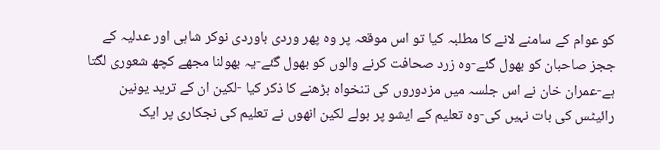کو عوام کے سامنے لانے کا مطلبہ کیا تو اس موقعہ پر وہ پھر وردی باوردی نوکر شاہی اور عدلیہ کے ججز صاحبان کو بھول گئے-وہ زرد صحافت کرنے والوں کو بھول گئے-یہ بھولنا مجھے کچھ شعوری لگتا ہے-عمران خان نے اس جلسہ میں مزدوروں کی تنخواہ بڑھنے کا ذکر کیا -لکین ان کے ترید یونین رائیٹس کی بات نہیں کی-وہ تعلیم کے ایشو پر بولے لکین انھوں نے تعلیم کی نجکاری پر ایک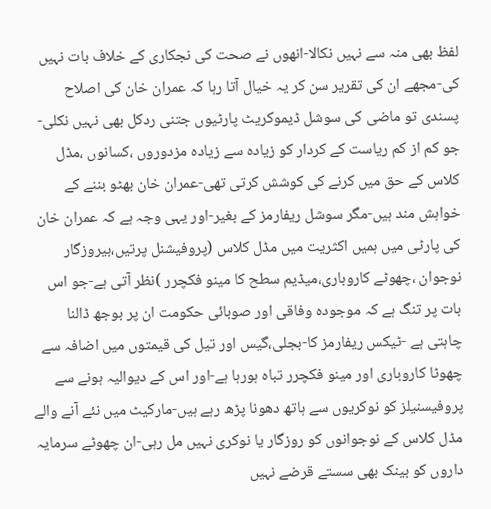لفظ بھی منہ سے نہیں نکالا-انھوں نے صحت کی نجکاری کے خلاف بات نہیں کی-مجھے ان کی تقریر سن کر یہ خیال آتا رہا کہ عمران خان کی اصلاح پسندی تو ماضی کی سوشل ڈیموکریٹ پارٹیوں جتنی ردکل بھی نہیں نکلی-جو کم از کم ریاست کے کردار کو زیادہ سے زیادہ مزدوروں ،کسانوں ،مڈل کلاس کے حق میں کرنے کی کوشش کرتی تھی-عمران خان بھٹو بننے کے خواہش مند ہیں-مگر سوشل ریفارمز کے بغیر-اور یہی وجہ ہے کہ عمران خان کی پارٹی میں ہمیں اکثریت میں مڈل کلاس (پروفیشنل پرتیں،بیروزگار نوجوان ،چھوٹے کاروباری،میڈیم سطح کا مینو فکچرر )نظر آتی ہے-جو اس بات پر تنگ ہے کہ موجودہ وفاقی اور صوبائی حکومت ان پر بوجھ ڈالنا چاہتی ہے -ٹیکس ریفارمز کا-بجلی،گیس اور تیل کی قیمتوں میں اضافہ سے چھوٹا کاروباری اور مینو فکچرر تباہ ہورہا ہے-اور اس کے دیوالیہ ہونے سے پروفیسنیلز کو نوکریوں سے ہاتھ دھونا پڑھ رہے ہیں-مارکیٹ میں نئے آنے والے مڈل کلاس کے نوجوانوں کو روزگار یا نوکری نہیں مل رہی-ان چھوٹے سرمایہ داروں کو بینک بھی سستے قرضے نہیں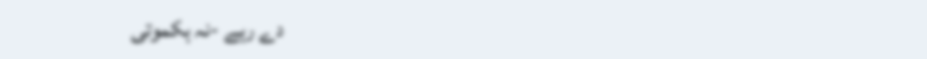دے رہے -نہ ہکموتی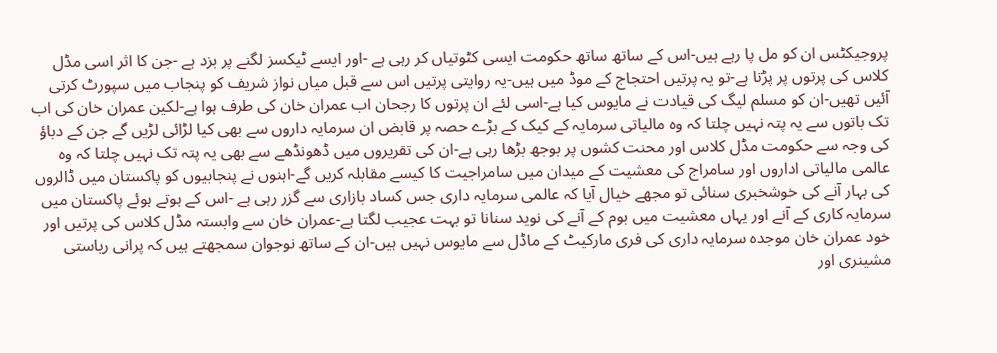پروجیکٹس ان کو مل پا رہے ہیں-اس کے ساتھ ساتھ حکومت ایسی کٹوتیاں کر رہی ہے -اور ایسے ٹیکسز لگنے پر بزد ہے -جن کا اثر اسی مڈل کلاس کی پرتوں پر پڑتا ہے-تو یہ پرتیں احتجاج کے موڈ میں ہیں-یہ روایتی پرتیں اس سے قبل میاں نواز شریف کو پنجاب میں سپورٹ کرتی آئیں تھیں-ان کو مسلم لیگ کی قیادت نے مایوس کیا ہے-اسی لئے ان پرتوں کا رجحان اب عمران خان کی طرف ہوا ہے-لکین عمران خان کی اب تک باتوں سے یہ پتہ نہیں چلتا کہ وہ مالیاتی سرمایہ کے کیک کے بڑے حصہ پر قابض ان سرمایہ داروں سے بھی کیا لڑائی لڑیں گے جن کے دباؤ کی وجہ سے حکومت مڈل کلاس اور محنت کشوں پر بوجھ بڑھا رہی ہے-ان کی تقریروں میں ڈھونڈھے سے بھی یہ پتہ تک نہیں چلتا کہ وہ عالمی مالیاتی اداروں اور سامراج کی معشیت کے میدان میں سامراجیت کا کیسے مقابلہ کریں گے-اہنوں نے پنجابیوں کو پاکستان میں ڈالروں کی بہار آنے کی خوشخبری سنائی تو مجھے خیال آیا کہ عالمی سرمایہ داری جس کساد بازاری سے گزر رہی ہے -اس کے ہوتے ہوئے پاکستان میں سرمایہ کاری کے آنے اور یہاں معشیت میں بوم کے آنے کی نوید سنانا تو بہت عجیب لگتا ہے-عمران خان سے وابستہ مڈل کلاس کی پرتیں اور خود عمران خان موجدہ سرمایہ داری کی فری مارکیٹ کے ماڈل سے مایوس نہیں ہیں-ان کے ساتھ نوجوان سمجھتے ہیں کہ پرانی ریاستی مشینری اور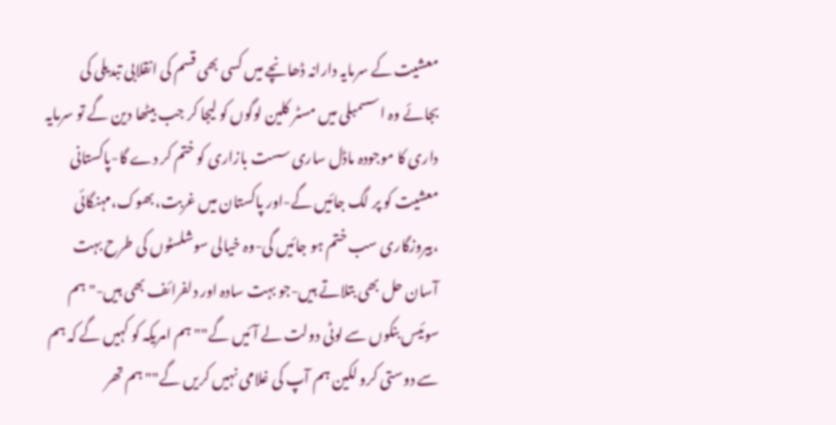معشیت کے سرمایہ دارانہ ڈھانچے میں کسی بھی قسم کی انقلابی تبدیلی کی بجائے وہ اسسمبلی میں مسٹر کلین لوگوں کو لیجا کر جب بیٹھا دین گے تو سرمایہ داری کا موجودہ ماڈل ساری سست بازاری کو ختم کر دے گا-پاکستانی معشیت کو پر لگ جائیں گے-اور پاکستان میں غربت،بھوک،مہنگائی ،بیروزگاری سب ختم ہو جائیں گی-وہ خیالی سوشلسٹوں کی طرح بہت آسان حل بھی بتلاتے ہیں-جو بہت سادہ اور دلفرائف بھی ہیں-"ہم سوئیس بنکوں سے لوٹی دولت لے آئیں گے""ہم امریکہ کو کہیں گے کہ ہم سے دوستی کرو لکین ہم آپ کی غلامی نہیں کریں گے""ہم تھر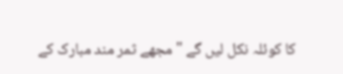کا کوئلہ نکل لیں گے "مجھے ثمر مند مبارک کے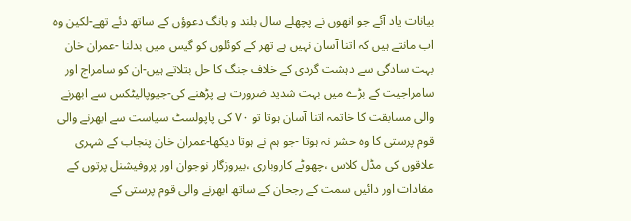بیانات یاد آئے جو انھوں نے پچھلے سال بلند و بانگ دعوؤں کے ساتھ دئے تھے-لکین وہ اب مانتے ہیں کہ اتنا آسان نہیں ہے تھر کے کوئلوں کو گیس میں بدلنا -عمران خان بہت سادگی سے دہشت گردی کے خلاف جنگ کا حل بتلاتے ہیں-ان کو سامراج اور سامراجیت کے بڑے میں بہت شدید ضرورت ہے پڑھنے کی-جیوپالیٹکس سے ابھرنے والی مسابقت کا خاتمہ اتنا آسان ہوتا تو ٧٠ کی پاپولسٹ سیاست سے ابھرنے والی قوم پرستی کا وہ حشر نہ ہوتا -جو ہم نے ہوتا دیکھا-عمران خان پنجاب کے شہری علاقوں کی مڈل کلاس ،چھوٹے کاروباری ،بیروزگار نوجوان اور پروفیشنل پرتوں کے مفادات اور دائیں سمت کے رجحان کے ساتھ ابھرنے والی قوم پرستی کے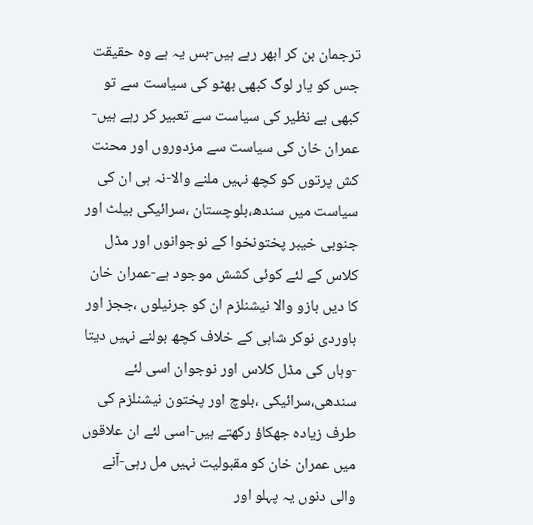ترجمان بن کر ابھر رہے ہیں-بس یہ ہے وہ حقیقت جس کو یار لوگ کبھی بھٹو کی سیاست سے تو کبھی بے نظیر کی سیاست سے تعبیر کر رہے ہیں-عمران خان کی سیاست سے مزدوروں اور محنت کش پرتوں کو کچھ نہیں ملنے والا-نہ ہی ان کی سیاست میں سندھ،بلوچستان ،سرائیکی بیلٹ اور جنوبی خیبر پختونخوا کے نوجوانوں اور مڈل کلاس کے لئے کوئی کشش موجود ہے-عمران خان کا دیں بازو والا نیشنلزم ان کو جرنیلوں ،ججز اور باوردی نوکر شاہی کے خلاف کچھ بولنے نہیں دیتا -وہاں کی مڈل کلاس اور نوجوان اسی لئے سندھی،سرائیکی ،بلوچ اور پختون نیشنلزم کی طرف زیادہ جھکاؤ رکھتے ہیں-اسی لئے ان علاقوں میں عمران خان کو مقبولیت نہیں مل رہی-آنے والی دنوں یہ پہلو اور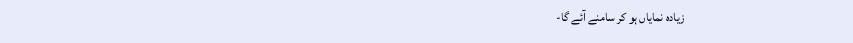زیادہ نمایاں ہو کر سامنے آئے گا-